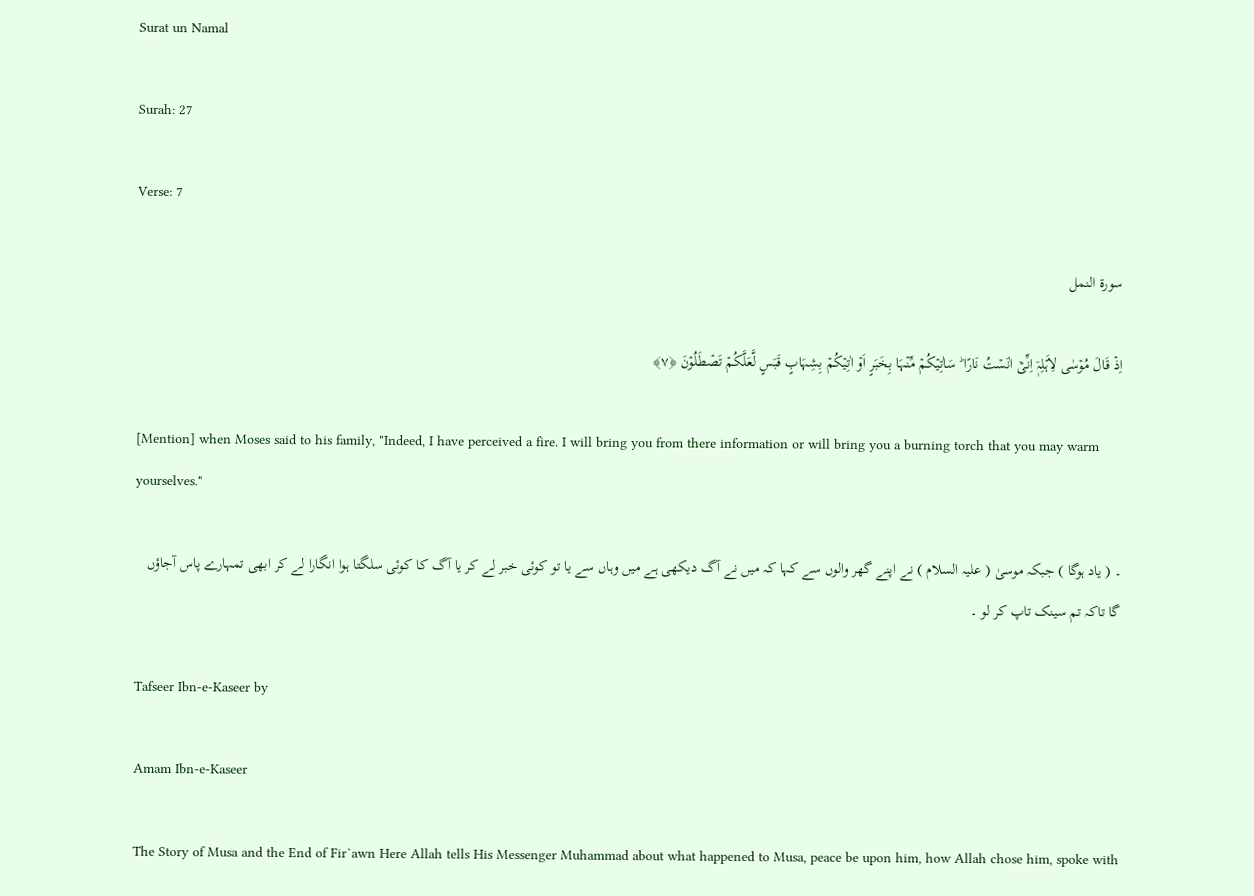Surat un Namal

Surah: 27

Verse: 7

سورة النمل

اِذۡ قَالَ مُوۡسٰی لِاَہۡلِہٖۤ اِنِّیۡۤ اٰنَسۡتُ نَارًا ؕ سَاٰتِیۡکُمۡ مِّنۡہَا بِخَبَرٍ اَوۡ اٰتِیۡکُمۡ بِشِہَابٍ قَبَسٍ لَّعَلَّکُمۡ تَصۡطَلُوۡنَ ﴿۷﴾

[Mention] when Moses said to his family, "Indeed, I have perceived a fire. I will bring you from there information or will bring you a burning torch that you may warm yourselves."

۔ ( یاد ہوگا ) جبکہ موسیٰ ( علیہ السلام ) نے اپنے گھر والوں سے کہا کہ میں نے آگ دیکھی ہے میں وہاں سے یا تو کوئی خبر لے کر یا آگ کا کوئی سلگتا ہوا انگارا لے کر ابھی تمہارے پاس آجاؤں گا تاکہ تم سینک تاپ کر لو ۔

Tafseer Ibn-e-Kaseer by

Amam Ibn-e-Kaseer

The Story of Musa and the End of Fir`awn Here Allah tells His Messenger Muhammad about what happened to Musa, peace be upon him, how Allah chose him, spoke with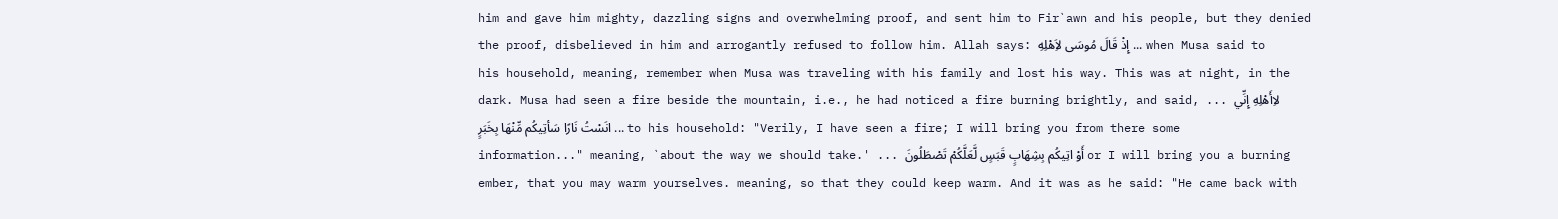him and gave him mighty, dazzling signs and overwhelming proof, and sent him to Fir`awn and his people, but they denied the proof, disbelieved in him and arrogantly refused to follow him. Allah says: إِذْ قَالَ مُوسَى لاَِهْلِهِ ... when Musa said to his household, meaning, remember when Musa was traveling with his family and lost his way. This was at night, in the dark. Musa had seen a fire beside the mountain, i.e., he had noticed a fire burning brightly, and said, ... لاِأَهْلِهِ إِنِّي انَسْتُ نَارًا سَأتِيكُم مِّنْهَا بِخَبَرٍ ... to his household: "Verily, I have seen a fire; I will bring you from there some information..." meaning, `about the way we should take.' ... أَوْ اتِيكُم بِشِهَابٍ قَبَسٍ لَّعَلَّكُمْ تَصْطَلُونَ or I will bring you a burning ember, that you may warm yourselves. meaning, so that they could keep warm. And it was as he said: "He came back with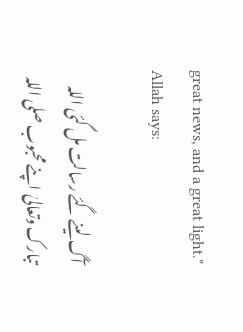great news, and a great light." Allah says:

آگ لینے گئے رسالت مل گئی اللہ تبارک وتعالیٰ اپنے محبوب صلی اللہ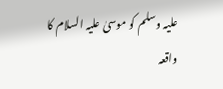علیہ وسلم کو موسیٰ علیہ السلام کا واقعہ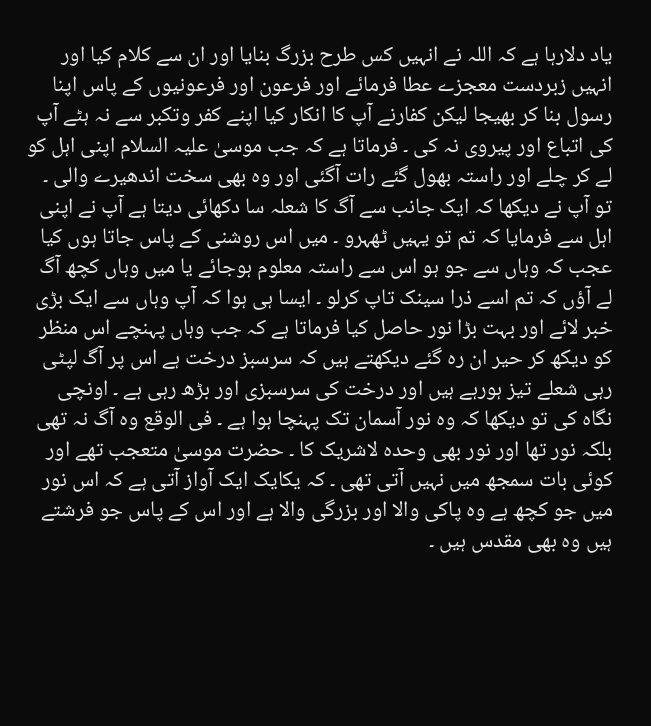یاد دلارہا ہے کہ اللہ نے انہیں کس طرح بزرگ بنایا اور ان سے کلام کیا اور انہیں زبردست معجزے عطا فرمائے اور فرعون اور فرعونیوں کے پاس اپنا رسول بنا کر بھیجا لیکن کفارنے آپ کا انکار کیا اپنے کفر وتکبر سے نہ ہٹے آپ کی اتباع اور پیروی نہ کی ۔ فرماتا ہے کہ جب موسیٰ علیہ السلام اپنی اہل کو لے کر چلے اور راستہ بھول گئے رات آگئی اور وہ بھی سخت اندھیرے والی ۔ تو آپ نے دیکھا کہ ایک جانب سے آگ کا شعلہ سا دکھائی دیتا ہے آپ نے اپنی اہل سے فرمایا کہ تم تو یہیں ٹھہرو ۔ میں اس روشنی کے پاس جاتا ہوں کیا عجب کہ وہاں سے جو ہو اس سے راستہ معلوم ہوجائے یا میں وہاں کچھ آگ لے آؤں کہ تم اسے ذرا سینک تاپ کرلو ۔ ایسا ہی ہوا کہ آپ وہاں سے ایک بڑی خبر لائے اور بہت بڑا نور حاصل کیا فرماتا ہے کہ جب وہاں پہنچے اس منظر کو دیکھ کر حیر ان رہ گئے دیکھتے ہیں کہ سرسبز درخت ہے اس پر آگ لپٹی رہی شعلے تیز ہورہے ہیں اور درخت کی سرسبزی اور بڑھ رہی ہے ۔ اونچی نگاہ کی تو دیکھا کہ وہ نور آسمان تک پہنچا ہوا ہے ۔ فی الوقع وہ آگ نہ تھی بلکہ نور تھا اور نور بھی وحدہ لاشریک کا ۔ حضرت موسیٰ متعجب تھے اور کوئی بات سمجھ میں نہیں آتی تھی ۔ کہ یکایک ایک آواز آتی ہے کہ اس نور میں جو کچھ ہے وہ پاکی والا اور بزرگی والا ہے اور اس کے پاس جو فرشتے ہیں وہ بھی مقدس ہیں ۔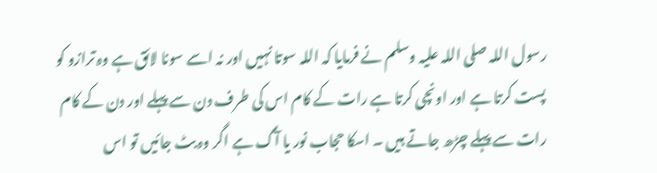رسول اللہ صلی اللہ علیہ وسلم نے فرمایا کہ اللہ سوتا نہیں اور نہ اسے سونا لائق ہے وہ ترازو کو پست کرتا ہے اور اونچی کرتا ہے رات کے کام اس کی طرف دن سے پہلے اور دن کے کام رات سے پہلے چڑھ جاتے ہیں ۔ اسکا حجاب نور یا آگ ہے اگر وہ بٹ جائیں تو اس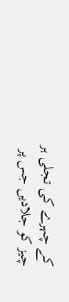کے چہرے کی تجلی ہر چیز کو جلادیں جس پر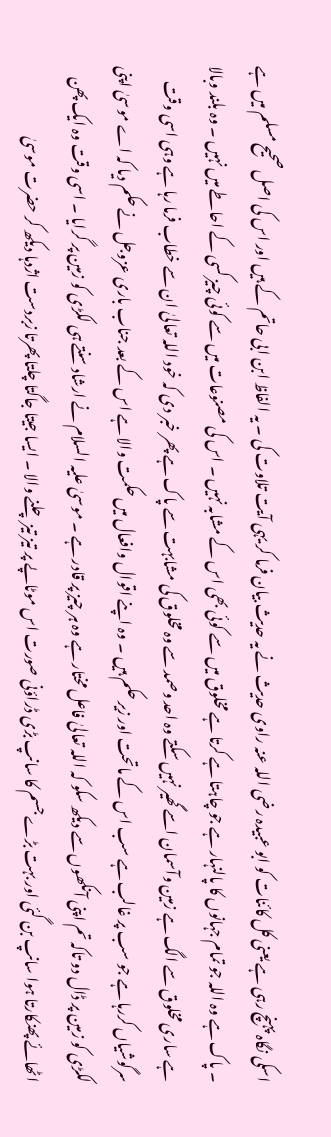اسکی نگاہ پہنچ رہی ہے یعنی کل کائنات کو ابو عبیدہ رضی اللہ عنہ راوی حدیث نے یہ حدیث بیان فرما کر یہی آیت تلاوت کی ۔ یہ الفاظ ابن ابی حاتم کے ہیں اور اس کی اصل صحیح مسلم میں ہے ۔ پاک ہے وہ اللہ جو تمام جہانوں کا پالنہار ہے جو چاہتا ہے کرتا ہے مخلوق میں سے کوئی بھی اس کے مشابہ نہیں ۔ اس کی مصنوعات میں سے کوئی چیز کسی کے احاطے میں نہیں ۔ وہ بلند وبالا ہے ساری مخلوق سے الگ ہے زمین وآسمان اسے گھیر نہیں سکتے وہ احد وصمد سے وہ مخلوق کی مشابہت سے پاک ہے پھر خبر دی کہ خود اللہ تعالیٰ ان سے خطاب فرما رہا ہے وہی اسی وقت سرگوشیاں کررہا ہے جو سب پر غالب ہے سب اس کے ماتحت اور زیر حکم ہیں ۔ وہ اپنے اقوال وافعال میں حکمت والا ہے اس کے بعد جناب باری عزوجل نے حکم دیا کہ اے موسیٰ اپنی لکڑی کو زمین پر ڈال دو تاکہ تم اپنی آنکھوں سے دیکھ سکو کہ اللہ تعالیٰ فاعل مختار ہے وہ ہر چیز پر قادر ہے ۔ موسیٰ علیہ السلام نے ارشاد سنتے ہی لکڑی کو زمین پر گرایا ۔ اسی وقت وہ ایک پھن اٹھائے پھنکارتا ہوا سانپ بن گئی اور بہت بڑے جسم کا سانپ بڑی ڈراؤنی صورت اس موٹاپے پر تیز تیز چلنے والا ۔ ایسا جیتا جاگتا چلتا پھرتا زبردست اژدہا دیکھ کر حضرت موسیٰ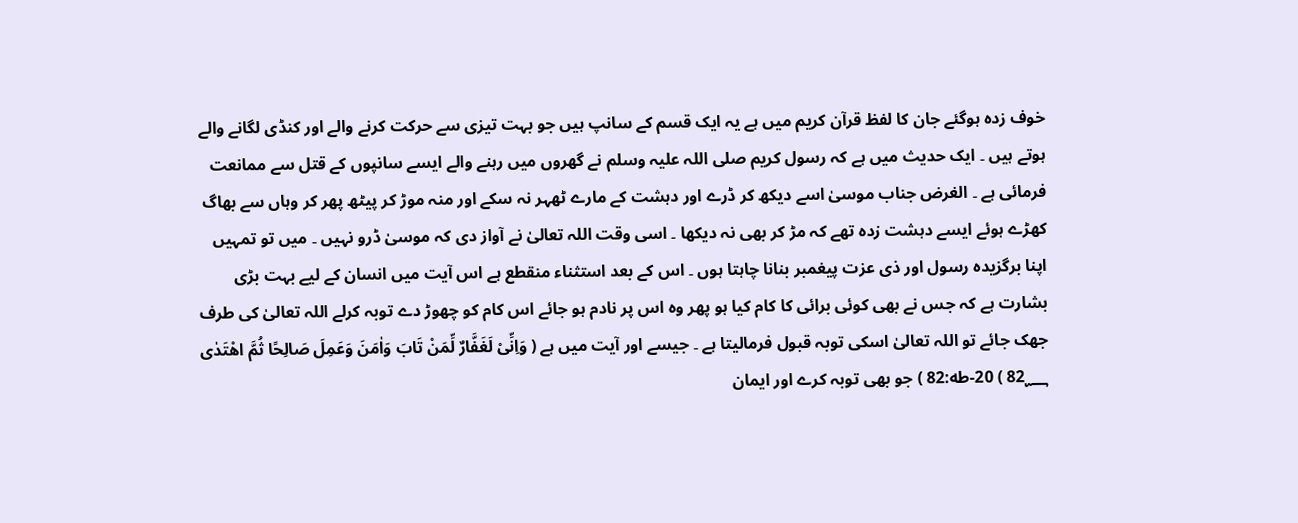خوف زدہ ہوگئے جان کا لفظ قرآن کریم میں ہے یہ ایک قسم کے سانپ ہیں جو بہت تیزی سے حرکت کرنے والے اور کنڈی لگانے والے ہوتے ہیں ۔ ایک حدیث میں ہے کہ رسول کریم صلی اللہ علیہ وسلم نے گھروں میں رہنے والے ایسے سانپوں کے قتل سے ممانعت فرمائی ہے ۔ الغرض جناب موسیٰ اسے دیکھ کر ڈرے اور دہشت کے مارے ٹھہر نہ سکے اور منہ موڑ کر پیٹھ پھر کر وہاں سے بھاگ کھڑے ہوئے ایسے دہشت زدہ تھے کہ مڑ کر بھی نہ دیکھا ۔ اسی وقت اللہ تعالیٰ نے آواز دی کہ موسیٰ ڈرو نہیں ۔ میں تو تمہیں اپنا برگزیدہ رسول اور ذی عزت پیغمبر بنانا چاہتا ہوں ۔ اس کے بعد استثناء منقطع ہے اس آیت میں انسان کے لیے بہت بڑی بشارت ہے کہ جس نے بھی کوئی برائی کا کام کیا ہو پھر وہ اس پر نادم ہو جائے اس کام کو چھوڑ دے توبہ کرلے اللہ تعالیٰ کی طرف جھک جائے تو اللہ تعالیٰ اسکی توبہ قبول فرمالیتا ہے ۔ جیسے اور آیت میں ہے ( وَاِنِّىْ لَغَفَّارٌ لِّمَنْ تَابَ وَاٰمَنَ وَعَمِلَ صَالِحًا ثُمَّ اهْتَدٰى 82؁ ) 20-طه:82 ) جو بھی توبہ کرے اور ایمان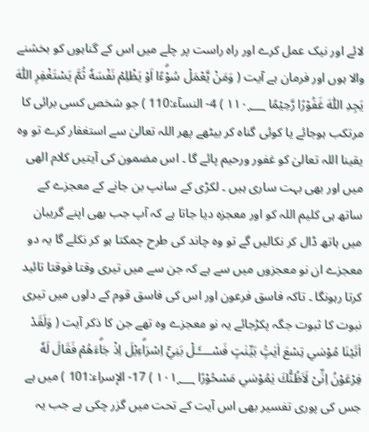لائے اور نیک عمل کرے اور راہ راست پر چلے میں اس کے گناہوں کو بخشنے والا ہوں اور فرمان ہے آیت ( وَمَنْ يَّعْمَلْ سُوْۗءًا اَوْ يَظْلِمْ نَفْسَهٗ ثُمَّ يَسْتَغْفِرِ اللّٰهَ يَجِدِ اللّٰهَ غَفُوْرًا رَّحِيْمًا ١١٠؁ ) 4- النسآء:110 ) جو شخص کسی برائی کا مرتکب ہوجائے یا کوئی گناہ کر بیٹھے پھر اللہ تعالیٰ سے استغفار کرے تو وہ یقینا اللہ تعالیٰ کو غفور ورحیم پائے گا ۔ اس مضمون کی آیتیں کلام الھی میں اور بھی بہت ساری ہیں ۔ لکڑی کے سانپ بن جانے کے معجزے کے ساتھ ہی کلیم اللہ کو اور معجزہ دیا جاتا ہے کہ آپ جب بھی اپنے گریبان میں ہاتھ ڈال کر نکالیں گے تو وہ چاند کی طرح چمکتا ہو کر نکلے گا یہ دو معجزے ان نو معجزوں میں سے ہے کہ جن سے میں تیری وقتا فوقتا تائید کرتا رہونگا ۔ تاکہ فاسق فرعون اور اس کی فاسق قوم کے دلوں میں تیری نبوت کا ثبوت جگہ پکڑجائے یہ نو معجزے وہ تھے جن کا ذکر آیت ( وَلَقَدْ اٰتَيْنَا مُوْسٰي تِسْعَ اٰيٰتٍۢ بَيِّنٰتٍ فَسْــــَٔـلْ بَنِيْٓ اِسْرَاۗءِيْلَ اِذْ جَاۗءَهُمْ فَقَالَ لَهٗ فِرْعَوْنُ اِنِّىْ لَاَظُنُّكَ يٰمُوْسٰي مَسْحُوْرًا ١٠١؁ ) 17- الإسراء:101 ) میں ہے جس کی پوری تفسیر بھی اس آیت کے تحت میں گزر چکی ہے جب یہ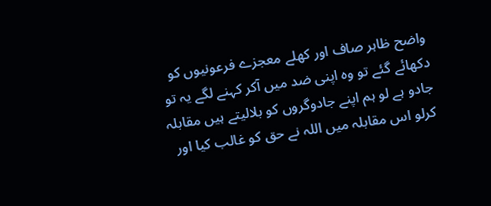واضح ظاہر صاف اور کھلے معجزے فرعونیوں کو دکھائے گئے تو وہ اپنی ضد میں آکر کہنے لگے یہ تو جادو ہے لو ہم اپنے جادوگروں کو بلالیتے ہیں مقابلہ کرلو اس مقابلہ میں اللہ نے حق کو غالب کیا اور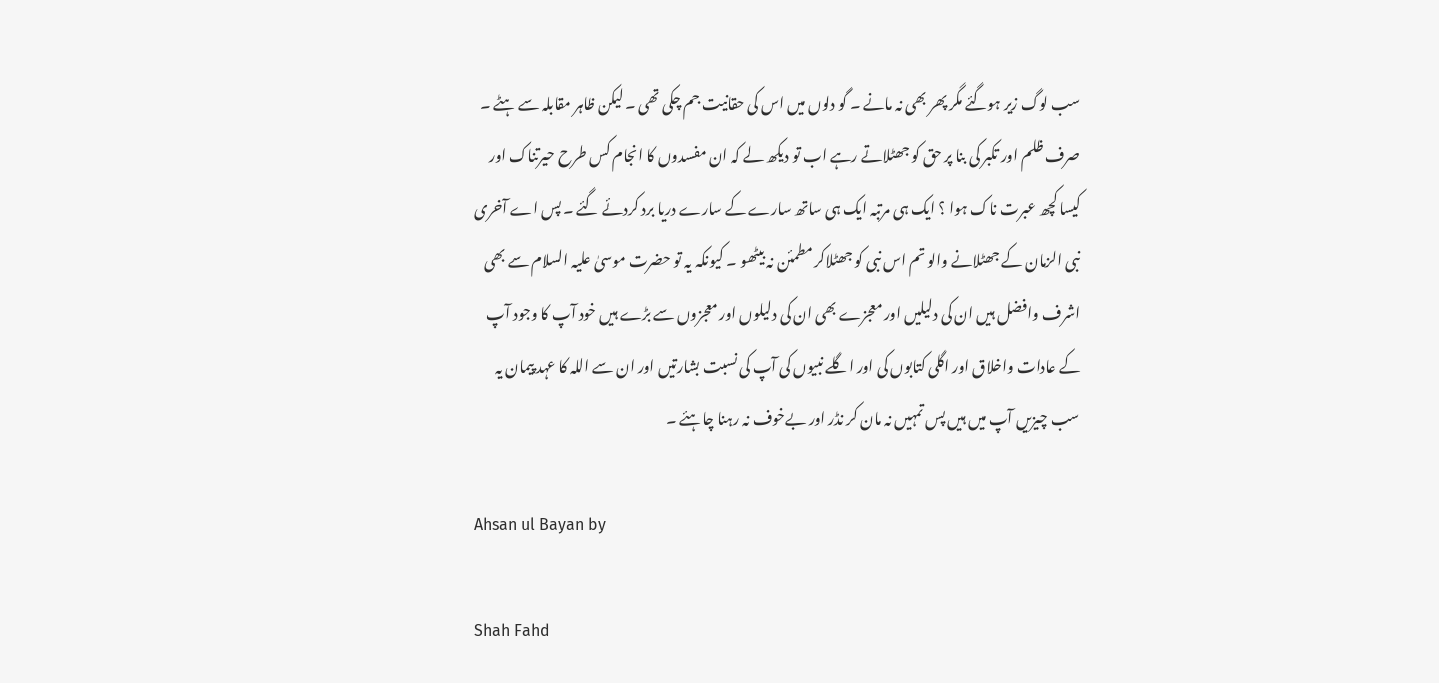سب لوگ زیر ہوگئے مگر پھر بھی نہ مانے ۔ گو دلوں میں اس کی حقانیت جم چکی تھی ۔ لیکن ظاہر مقابلہ سے ہٹے ۔ صرف ظلم اور تکبر کی بنا پر حق کو جھٹلاتے رہے اب تو دیکھ لے کہ ان مفسدوں کا انجام کس طرح حیرتناک اور کیسا کچھ عبرت ناک ہوا ؟ ایک ہی مرتبہ ایک ہی ساتھ سارے کے سارے دریا برد کردئے گئے ۔ پس اے آخری نبی الزمان کے جھٹلانے والو تم اس نبی کو جھٹلاکر مطمئن نہ بیٹھو ۔ کیونکہ یہ تو حضرت موسیٰ علیہ السلام سے بھی اشرف وافضل ہیں ان کی دلیلیں اور معجزے بھی ان کی دلیلوں اور معجزوں سے بڑے ہیں خود آپ کا وجود آپ کے عادات واخلاق اور اگلی کتابوں کی اور اگلے نبیوں کی آپ کی نسبت بشارتیں اور ان سے اللہ کا عہد پیمان یہ سب چیزیں آپ میں ہیں پس تمہیں نہ مان کر نڈر اور بےخوف نہ رہنا چاہئے ۔

Ahsan ul Bayan by

Shah Fahd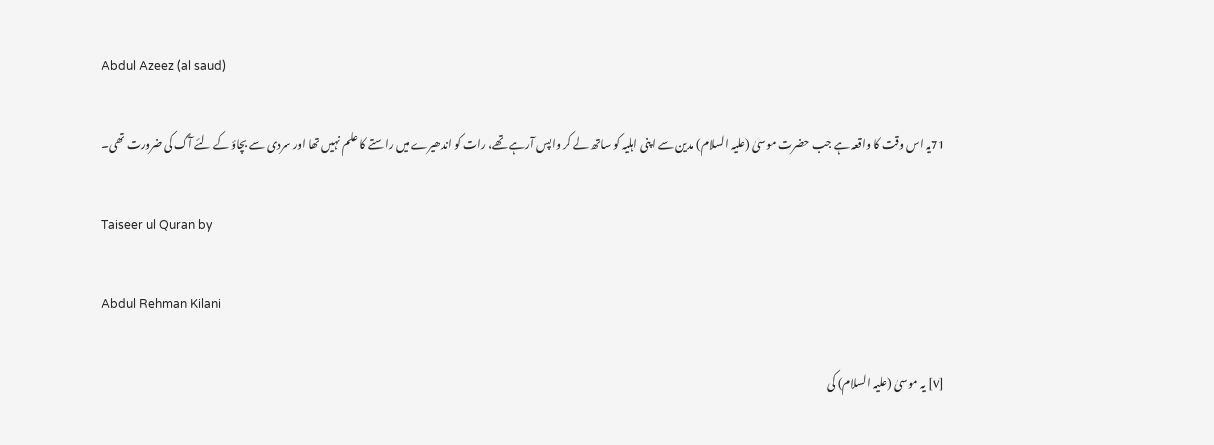Abdul Azeez (al saud)

71یہ اس وقت کا واقعہ ہے جب حضرت موسیٰ (علیہ السلام) مدین سے اپنی اہلیہ کو ساتھ لے کر واپس آرہے تھے، رات کو اندھیرے میں راستے کا علم نہیں تھا اور سردی سے بچاؤ کے لئے آگ کی ضرورت تھی۔

Taiseer ul Quran by

Abdul Rehman Kilani

[٧] یہ موسیٰ (علیہ السلام) کی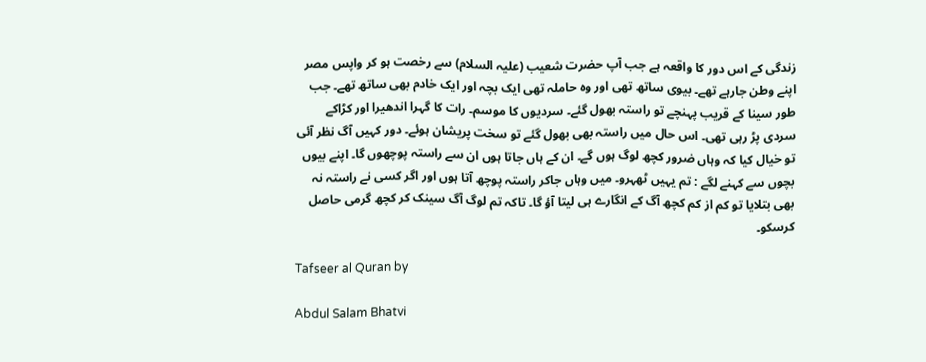زندگی کے اس دور کا واقعہ ہے جب آپ حضرت شعیب (علیہ السلام) سے رخصت ہو کر واپس مصر اپنے وطن جارہے تھے۔ بیوی ساتھ تھی اور وہ حاملہ تھی ایک بچہ اور ایک خادم بھی ساتھ تھے۔ جب طور سینا کے قریب پہنچے تو راستہ بھول گئے۔ سردیوں کا موسم۔ رات کا گہرا اندھیرا اور کڑاکے سردی پڑ رہی تھی۔ اس حال میں راستہ بھی بھول گئے تو سخت پریشان ہوئے۔ دور کہیں آگ نظر آئی تو خیال کیا کہ وہاں ضرور کچھ لوگ ہوں گے۔ ان کے ہاں جاتا ہوں ان سے راستہ پوچھوں گا۔ اپنے بیوں بچوں سے کہنے لگے : تم یہیں ٹھہرو۔ میں وہاں جاکر راستہ پوچھ آتا ہوں اور اگر کسی نے راستہ نہ بھی بتلایا تو کم از کم کچھ آگ کے انگارے ہی لیتا آؤ گا۔ تاکہ تم لوگ آگ سینک کر کچھ گرمی حاصل کرسکو۔

Tafseer al Quran by

Abdul Salam Bhatvi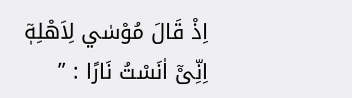اِذْ قَالَ مُوْسٰي لِاَهْلِهٖٓ اِنِّىْٓ اٰنَسْتُ نَارًا : ”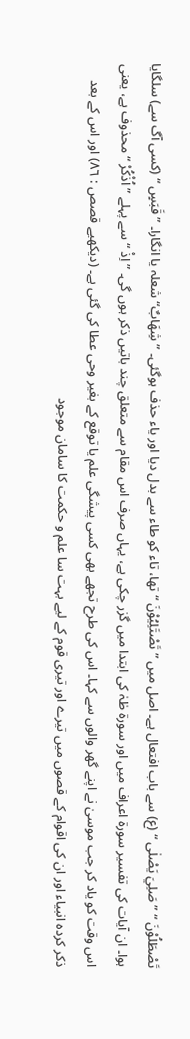تَصْطَلُوْنَ “ ” صَلِيَ یَصْلٰی “ (ع) سے باب افتعال ہے۔ اصل میں ” تَصْتَلِیُوْنَ “ تھا، تاء کو طاء سے بدل دیا اور یاء حذف ہوگئی۔ ” شِھَابٌ“ شعلہ یا انگارا۔ ” قَبَسٍ “ (کسی آگ سے) سلگایا ہوا۔ ان آیات کی تفسیر سورة اعراف میں اور سورة طٰہٰ کی ابتدا میں گزر چکی ہے، یہاں صرف اس مقام سے متعلق چند باتیں ذکر ہوں گی۔ ” اِذْ “ سے پہلے ” اُذْکُرْ “ محذوف ہے، یعنی اس وقت کو یاد کر جب موسیٰ نے اپنے گھر والوں سے کہا۔ اس کی طرح تجھے بھی کسی پیشگی علم یا توقع کے بغیر وحی عطا کی گئی ہے۔ (دیکھیے قصص : ٨٦) اور اس کے بعد ذکر کردہ انبیاء اور ان کی اقوام کے قصوں میں تیرے اور تیری قوم کے لیے بہت سا علم و حکمت کا سامان موجود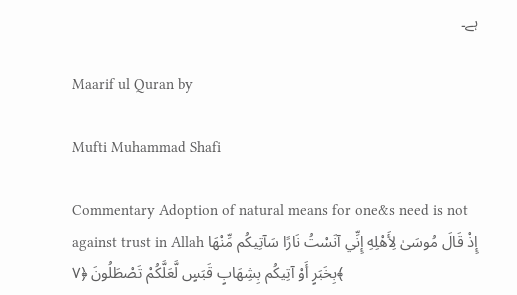ہے۔

Maarif ul Quran by

Mufti Muhammad Shafi

Commentary Adoption of natural means for one&s need is not against trust in Allah إِذْ قَالَ مُوسَىٰ لِأَهْلِهِ إِنِّي آنَسْتُ نَارً‌ا سَآتِيكُم مِّنْهَا بِخَبَرٍ‌ أَوْ آتِيكُم بِشِهَابٍ قَبَسٍ لَّعَلَّكُمْ تَصْطَلُونَ ﴿٧﴾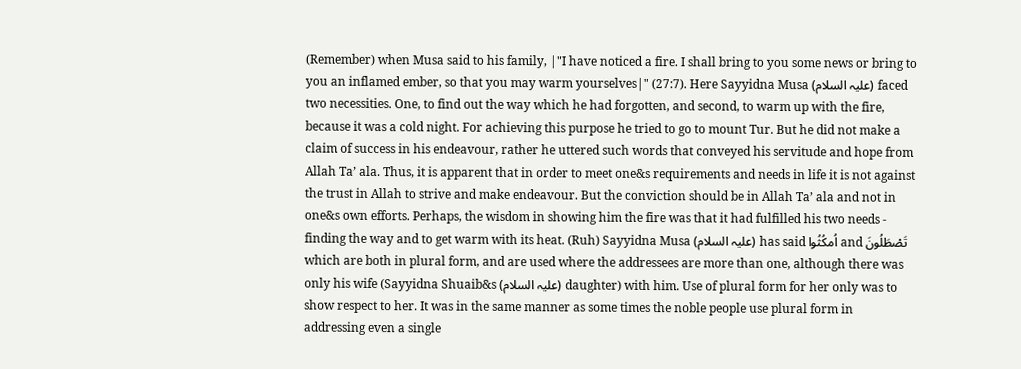(Remember) when Musa said to his family, |"I have noticed a fire. I shall bring to you some news or bring to you an inflamed ember, so that you may warm yourselves|" (27:7). Here Sayyidna Musa (علیہ السلام) faced two necessities. One, to find out the way which he had forgotten, and second, to warm up with the fire, because it was a cold night. For achieving this purpose he tried to go to mount Tur. But he did not make a claim of success in his endeavour, rather he uttered such words that conveyed his servitude and hope from Allah Ta’ ala. Thus, it is apparent that in order to meet one&s requirements and needs in life it is not against the trust in Allah to strive and make endeavour. But the conviction should be in Allah Ta’ ala and not in one&s own efforts. Perhaps, the wisdom in showing him the fire was that it had fulfilled his two needs - finding the way and to get warm with its heat. (Ruh) Sayyidna Musa (علیہ السلام) has said اُمکُثُوا and تَصْطَلُونَ which are both in plural form, and are used where the addressees are more than one, although there was only his wife (Sayyidna Shuaib&s (علیہ السلام) daughter) with him. Use of plural form for her only was to show respect to her. It was in the same manner as some times the noble people use plural form in addressing even a single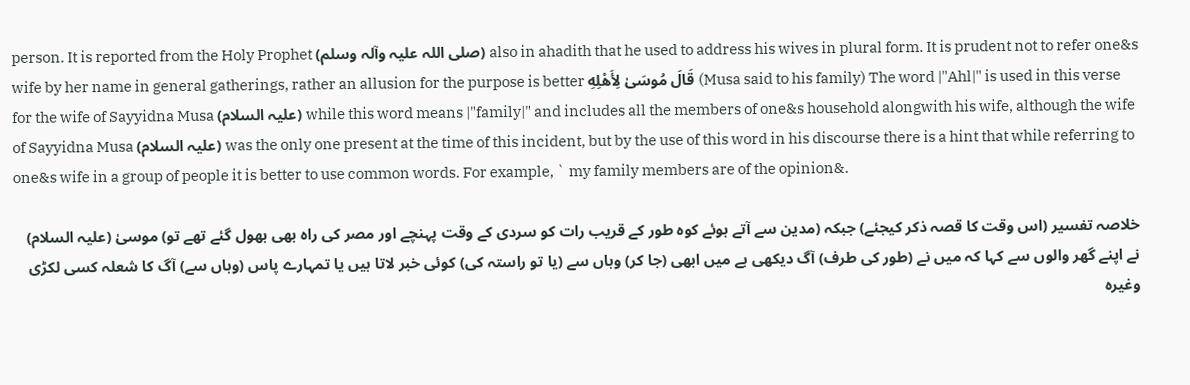person. It is reported from the Holy Prophet (صلی اللہ علیہ وآلہ وسلم) also in ahadith that he used to address his wives in plural form. It is prudent not to refer one&s wife by her name in general gatherings, rather an allusion for the purpose is better قَالَ مُوسَىٰ لِأَهْلِهِ (Musa said to his family) The word |"Ahl|" is used in this verse for the wife of Sayyidna Musa (علیہ السلام) while this word means |"family|" and includes all the members of one&s household alongwith his wife, although the wife of Sayyidna Musa (علیہ السلام) was the only one present at the time of this incident, but by the use of this word in his discourse there is a hint that while referring to one&s wife in a group of people it is better to use common words. For example, ` my family members are of the opinion&.

خلاصہ تفسیر (اس وقت کا قصہ ذکر کیجئے) جبکہ (مدین سے آتے ہوئے کوہ طور کے قریب رات کو سردی کے وقت پہنچے اور مصر کی راہ بھی بھول گئے تھے تو) موسیٰ (علیہ السلام) نے اپنے گھر والوں سے کہا کہ میں نے (طور کی طرف) آگ دیکھی ہے میں ابھی (جا کر) وہاں سے (یا تو راستہ کی) کوئی خبر لاتا ہیں یا تمہارے پاس (وہاں سے) آگ کا شعلہ کسی لکڑی وغیرہ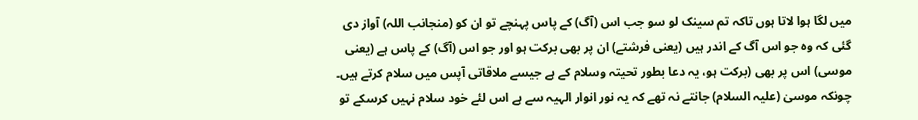میں لگا ہوا لاتا ہوں تاکہ تم سینک لو سو جب اس (آگ) کے پاس پہنچے تو ان کو (منجانب اللہ) آواز دی گئی کہ وہ جو اس آگ کے اندر ہیں (یعنی فرشتے) ان پر بھی برکت ہو اور جو اس (آگ) کے پاس ہے (یعنی موسی) اس پر بھی (برکت ہو، یہ دعا بطور تحیتہ وسلام کے ہے جیسے ملاقاتی آپس میں سلام کرتے ہیں۔ چونکہ موسیٰ (علیہ السلام) جانتے نہ تھے کہ یہ نور انوار الہیہ سے ہے اس لئے خود سلام نہیں کرسکے تو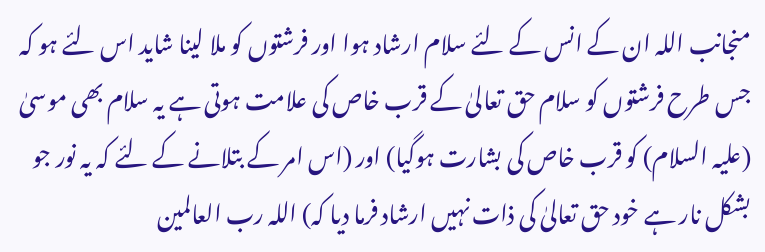منجانب اللہ ان کے انس کے لئے سلام ارشاد ہوا اور فرشتوں کو ملا لینا شاید اس لئے ہو کہ جس طرح فرشتوں کو سلام حق تعالیٰ کے قرب خاص کی علامت ہوتی ہے یہ سلام بھی موسیٰ (علیہ السلام) کو قرب خاص کی بشارت ہوگیا) اور (اس امر کے بتلانے کے لئے کہ یہ نور جو بشکل نار ہے خود حق تعالیٰ کی ذات نہیں ارشاد فرما دیا کہ) اللہ رب العالمین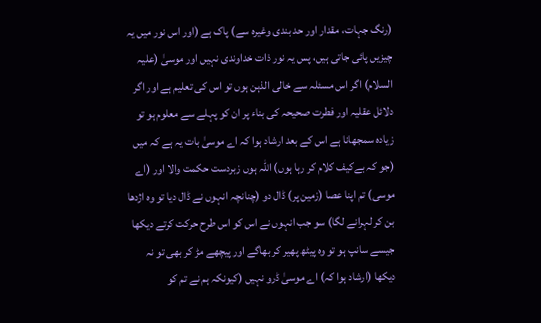(رنگ جہات، مقدار اور حد بندی وغیرہ سے) پاک ہے (اور اس نور میں یہ چیزیں پائی جاتی ہیں، پس یہ نور ذات خداوندی نہیں اور موسیٰ (علیہ السلام) اگر اس مسئلہ سے خالی الذہن ہوں تو اس کی تعلیم ہے اور اگر دلائل عقلیہ اور فطرت صحیحہ کی بناء پر ان کو پہلے سے معلوم ہو تو زیادہ سمجھانا ہے اس کے بعد ارشاد ہوا کہ اے موسیٰ بات یہ ہے کہ میں (جو کہ بےکیف کلام کر رہا ہوں) اللہ ہوں زبردست حکمت والا اور (اے موسی) تم اپنا عصا (زمین پر) ڈال دو (چنانچہ انہوں نے ڈال دیا تو وہ اژدھا بن کر لہرانے لگا) سو جب انہوں نے اس کو اس طرح حرکت کرتے دیکھا جیسے سانپ ہو تو وہ پیٹھ پھیر کر بھاگے اور پیچھے مڑ کر بھی تو نہ دیکھا (ارشاد ہوا کہ) اے موسیٰ ڈرو نہیں (کیونکہ ہم نے تم کو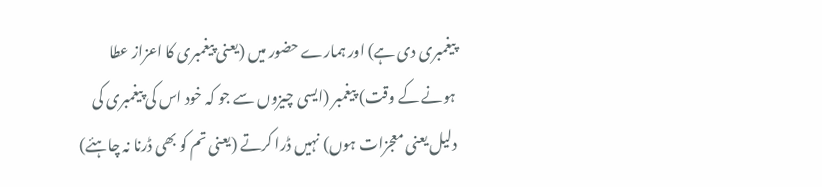پیغمبری دی ہے) اور ہمارے حضور میں (یعنی پیغمبری کا اعزاز عطا ہونے کے وقت) پیغمبر (ایسی چیزوں سے جو کہ خود اس کی پیغمبری کی دلیل یعنی معجزات ہوں) نہیں ڈرا کرتے (یعنی تم کو بھی ڈرنا نہ چاہئے)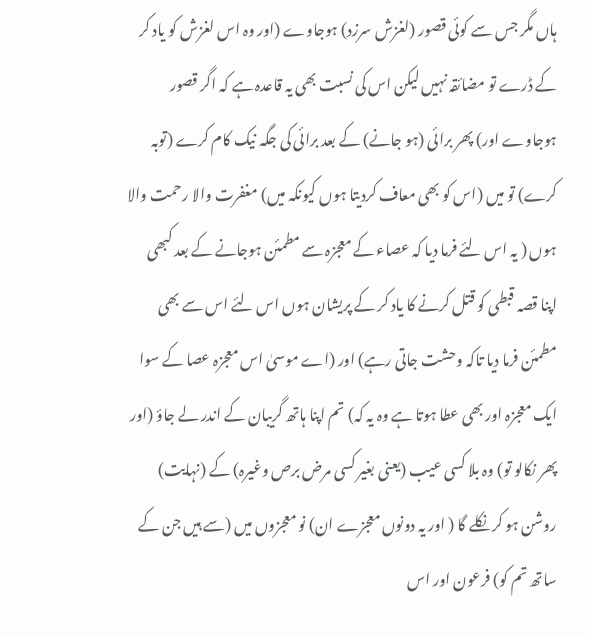ہاں مگر جس سے کوئی قصور (لغزش سرزد) ہوجاوے (اور وہ اس لغزش کو یاد کر کے ڈرے تو مضائقہ نہیں لیکن اس کی نسبت بھی یہ قاعدہ ہے کہ اگر قصور ہوجاوے اور) پھر برائی (ہو جانے) کے بعد برائی کی جگہ نیک کام کرے (توبہ کرے) تو میں (اس کو بھی معاف کردیتا ہوں کیونکہ میں) مغفرت والا رحمت والا ہوں ( یہ اس لئے فرما دیا کہ عصاء کے معجزہ سے مطمئن ہوجانے کے بعد کبھی اپنا قصہ قبطی کو قتل کرنے کا یاد کر کے پریشان ہوں اس لئے اس سے بھی مطمئن فرما دیا تاکہ وحشت جاتی رہے) اور (اے موسیٰ اس معجزہ عصا کے سوا ایک معجزہ اور بھی عطا ہوتا ہے وہ یہ کہ) تم اپنا ہاتھ گریبان کے اندر لے جاؤ (اور پھر نکالو تو) وہ بلا کسی عیب (یعنی بغیر کسی مرض برص وغیرہ) کے (نہایت) روشن ہو کر نکلے گا ( اور یہ دونوں معجزے ان) نو معجزوں میں (سے ہیں جن کے ساتھ تم کو) فرعون اور اس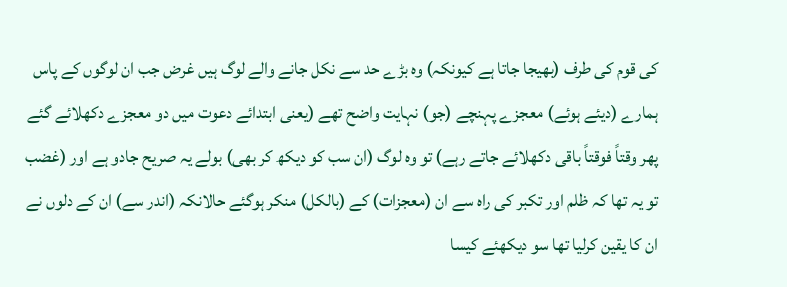کی قوم کی طرف (بھیجا جاتا ہے کیونکہ) وہ بڑے حد سے نکل جانے والے لوگ ہیں غرض جب ان لوگوں کے پاس ہمارے (دیئے ہوئے) معجزے پہنچے (جو) نہایت واضح تھے (یعنی ابتدائے دعوت میں دو معجزے دکھلائے گئے پھر وقتاً فوقتاً باقی دکھلائے جاتے رہے) تو وہ لوگ (ان سب کو دیکھ کر بھی) بولے یہ صریح جادو ہے اور (غضب تو یہ تھا کہ ظلم اور تکبر کی راہ سے ان (معجزات) کے (بالکل) منکر ہوگئے حالانکہ (اندر سے) ان کے دلوں نے ان کا یقین کرلیا تھا سو دیکھئے کیسا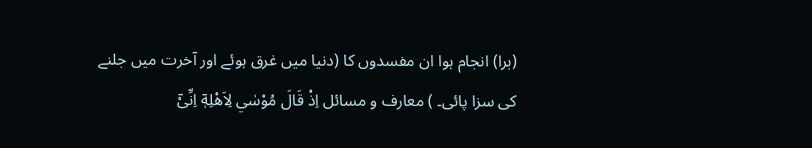(برا) انجام ہوا ان مفسدوں کا (دنیا میں غرق ہوئے اور آخرت میں جلنے کی سزا پائی۔ ) معارف و مسائل اِذْ قَالَ مُوْسٰي لِاَهْلِهٖٓ اِنِّىْٓ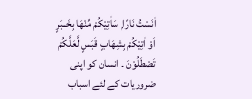اٰنَسْتُ نَارًا ۭ سَاٰتِيْكُمْ مِّنْهَا بِخَــبَرٍ اَوْ اٰتِيْكُمْ بِشِهَابٍ قَبَسٍ لَّعَلَّكُمْ تَصْطَلُوْنَ ۔ انسان کو اپنی ضروریات کے لئے اسباب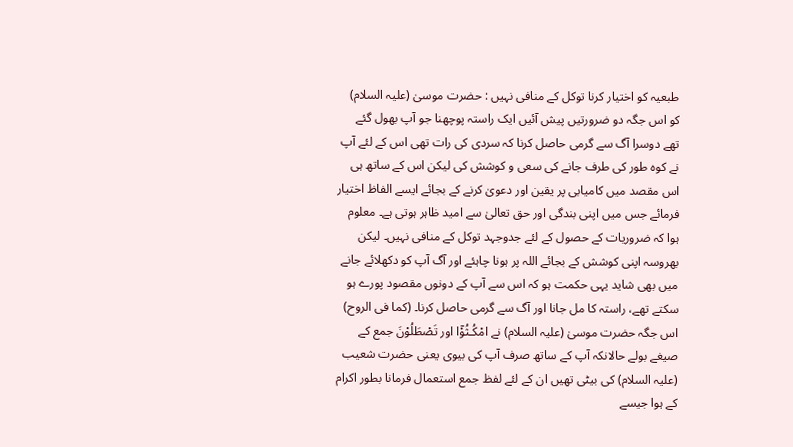طبعیہ کو اختیار کرنا توکل کے منافی نہیں : حضرت موسیٰ (علیہ السلام) کو اس جگہ دو ضرورتیں پیش آئیں ایک راستہ پوچھنا جو آپ بھول گئے تھے دوسرا آگ سے گرمی حاصل کرنا کہ سردی کی رات تھی اس کے لئے آپ نے کوہ طور کی طرف جانے کی سعی و کوشش کی لیکن اس کے ساتھ ہی اس مقصد میں کامیابی پر یقین اور دعویٰ کرنے کے بجائے ایسے الفاظ اختیار فرمائے جس میں اپنی بندگی اور حق تعالیٰ سے امید ظاہر ہوتی ہے۔ معلوم ہوا کہ ضروریات کے حصول کے لئے جدوجہد توکل کے منافی نہیں۔ لیکن بھروسہ اپنی کوشش کے بجائے اللہ پر ہونا چاہئے اور آگ آپ کو دکھلائے جانے میں بھی شاید یہی حکمت ہو کہ اس سے آپ کے دونوں مقصود پورے ہو سکتے تھے، راستہ کا مل جانا اور آگ سے گرمی حاصل کرنا۔ (کما فی الروح) اس جگہ حضرت موسیٰ (علیہ السلام) نے امْكُـثُوْٓا اور تَصْطَلُوْنَ جمع کے صیغے بولے حالانکہ آپ کے ساتھ صرف آپ کی بیوی یعنی حضرت شعیب (علیہ السلام) کی بیٹی تھیں ان کے لئے لفظ جمع استعمال فرمانا بطور اکرام کے ہوا جیسے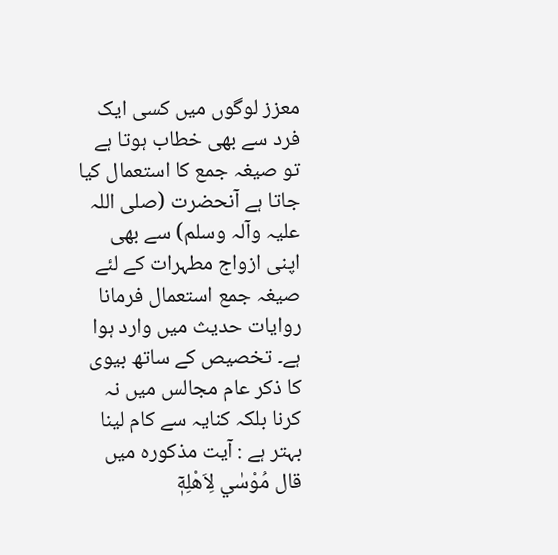معزز لوگوں میں کسی ایک فرد سے بھی خطاب ہوتا ہے تو صیغہ جمع کا استعمال کیا جاتا ہے آنحضرت (صلی اللہ علیہ وآلہ وسلم) سے بھی اپنی ازواج مطہرات کے لئے صیغہ جمع استعمال فرمانا روایات حدیث میں وارد ہوا ہے۔ تخصیص کے ساتھ بیوی کا ذکر عام مجالس میں نہ کرنا بلکہ کنایہ سے کام لینا بہتر ہے : آیت مذکورہ میں قال مُوْسٰي لِاَهْلِهٖٓ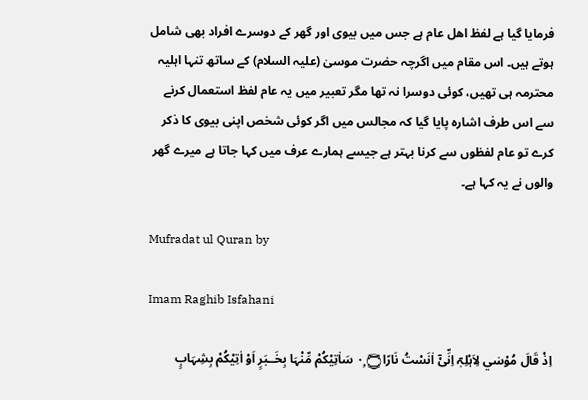فرمایا گیا ہے لفظ اھل عام ہے جس میں بیوی اور گھر کے دوسرے افراد بھی شامل ہوتے ہیں۔ اس مقام میں اگرچہ حضرت موسیٰ (علیہ السلام) کے ساتھ تنہا اہلیہ محترمہ ہی تھیں، کوئی دوسرا نہ تھا مگر تعبیر میں یہ عام لفظ استعمال کرنے سے اس طرف اشارہ پایا گیا کہ مجالس میں اگر کوئی شخص اپنی بیوی کا ذکر کرے تو عام لفظوں سے کرنا بہتر ہے جیسے ہمارے عرف میں کہا جاتا ہے میرے گھر والوں نے یہ کہا ہے۔

Mufradat ul Quran by

Imam Raghib Isfahani

اِذْ قَالَ مُوْسٰي لِاَہْلِہٖٓ اِنِّىْٓ اٰنَسْتُ نَارًا۝ ٠ۭ سَاٰتِيْكُمْ مِّنْہَا بِخَــبَرٍ اَوْ اٰتِيْكُمْ بِشِہَابٍ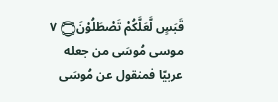قَبَسٍ لَّعَلَّكُمْ تَصْطَلُوْنَ۝ ٧ موسی مُوسَى من جعله عربيّا فمنقول عن مُوسَى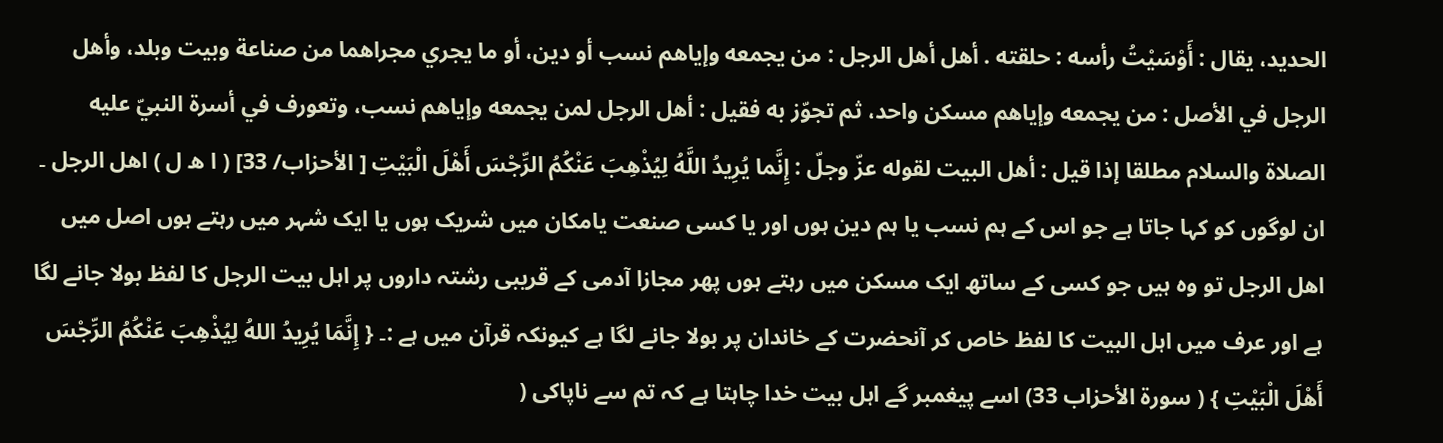الحدید، يقال : أَوْسَيْتُ رأسه : حلقته . أهل أهل الرجل : من يجمعه وإياهم نسب أو دين، أو ما يجري مجراهما من صناعة وبیت وبلد، وأهل الرجل في الأصل : من يجمعه وإياهم مسکن واحد، ثم تجوّز به فقیل : أهل الرجل لمن يجمعه وإياهم نسب، وتعورف في أسرة النبيّ عليه الصلاة والسلام مطلقا إذا قيل : أهل البیت لقوله عزّ وجلّ : إِنَّما يُرِيدُ اللَّهُ لِيُذْهِبَ عَنْكُمُ الرِّجْسَ أَهْلَ الْبَيْتِ [ الأحزاب/ 33] ( ا ھ ل ) اھل الرجل ۔ ان لوگوں کو کہا جاتا ہے جو اس کے ہم نسب یا ہم دین ہوں اور یا کسی صنعت یامکان میں شریک ہوں یا ایک شہر میں رہتے ہوں اصل میں اھل الرجل تو وہ ہیں جو کسی کے ساتھ ایک مسکن میں رہتے ہوں پھر مجازا آدمی کے قریبی رشتہ داروں پر اہل بیت الرجل کا لفظ بولا جانے لگا ہے اور عرف میں اہل البیت کا لفظ خاص کر آنحضرت کے خاندان پر بولا جانے لگا ہے کیونکہ قرآن میں ہے :۔ { إِنَّمَا يُرِيدُ اللهُ لِيُذْهِبَ عَنْكُمُ الرِّجْسَ أَهْلَ الْبَيْتِ } ( سورة الأحزاب 33) اسے پیغمبر گے اہل بیت خدا چاہتا ہے کہ تم سے ناپاکی (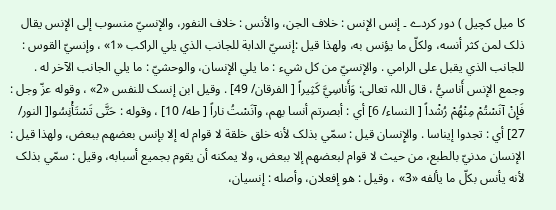کا میل کچیل ) دور کردے ۔ إنس الإنس : خلاف الجن، والأنس : خلاف النفور، والإنسيّ منسوب إلى الإنس يقال ذلک لمن کثر أنسه، ولكلّ ما يؤنس به، ولهذا قيل :إنسيّ الدابة للجانب الذي يلي الراکب «1» ، وإنسيّ القوس : للجانب الذي يقبل علی الرامي . والإنسيّ من کل شيء : ما يلي الإنسان، والوحشيّ : ما يلي الجانب الآخر له . وجمع الإنس أَناسيُّ ، قال اللہ تعالی: وَأَناسِيَّ كَثِيراً [ الفرقان/ 49] . وقیل ابن إنسک للنفس «2» ، وقوله عزّ وجل : فَإِنْ آنَسْتُمْ مِنْهُمْ رُشْداً [ النساء/ 6] أي : أبصرتم أنسا بهم، وآنَسْتُ ناراً [ طه/ 10] ، وقوله : حَتَّى تَسْتَأْنِسُوا[ النور/ 27] أي : تجدوا إيناسا . والإِنسان قيل : سمّي بذلک لأنه خلق خلقة لا قوام له إلا بإنس بعضهم ببعض، ولهذا قيل : الإنسان مدنيّ بالطبع، من حيث لا قوام لبعضهم إلا ببعض، ولا يمكنه أن يقوم بجمیع أسبابه، وقیل : سمّي بذلک لأنه يأنس بكلّ ما يألفه «3» ، وقیل : هو إفعلان، وأصله : إنسیان،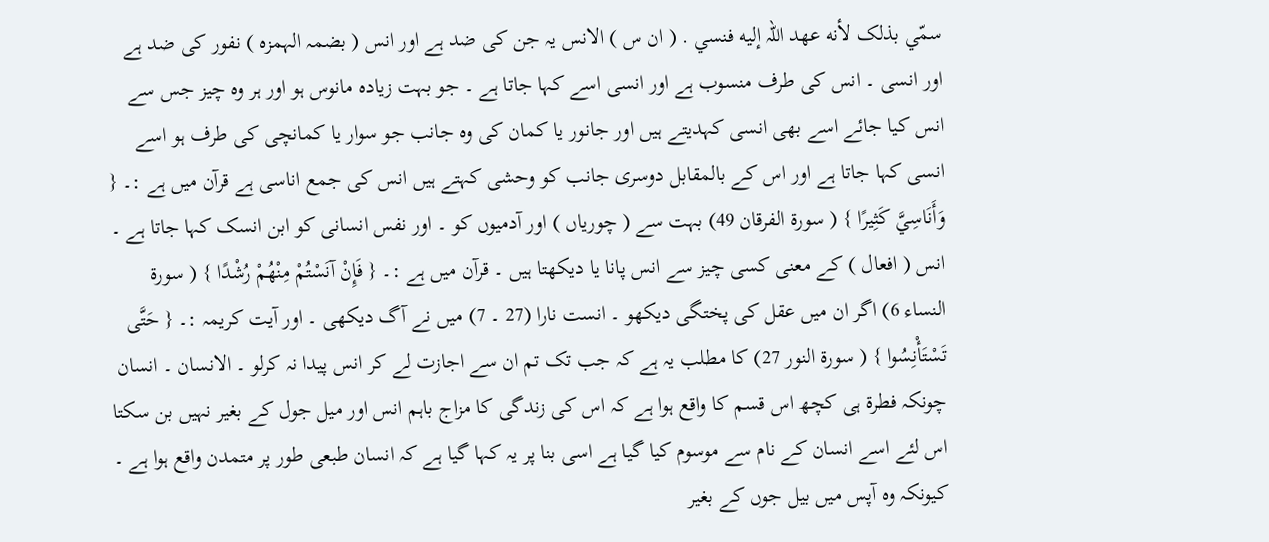سمّي بذلک لأنه عهد اللہ إليه فنسي . ( ان س ) الانس یہ جن کی ضد ہے اور انس ( بضمہ الہمزہ ) نفور کی ضد ہے اور انسی ۔ انس کی طرف منسوب ہے اور انسی اسے کہا جاتا ہے ۔ جو بہت زیادہ مانوس ہو اور ہر وہ چیز جس سے انس کیا جائے اسے بھی انسی کہدیتے ہیں اور جانور یا کمان کی وہ جانب جو سوار یا کمانچی کی طرف ہو اسے انسی کہا جاتا ہے اور اس کے بالمقابل دوسری جانب کو وحشی کہتے ہیں انس کی جمع اناسی ہے قرآن میں ہے :۔ { وَأَنَاسِيَّ كَثِيرًا } ( سورة الفرقان 49) بہت سے ( چوریاں ) اور آدمیوں کو ۔ اور نفس انسانی کو ابن انسک کہا جاتا ہے ۔ انس ( افعال ) کے معنی کسی چیز سے انس پانا یا دیکھتا ہیں ۔ قرآن میں ہے :۔ { فَإِنْ آنَسْتُمْ مِنْهُمْ رُشْدًا } ( سورة النساء 6) اگر ان میں عقل کی پختگی دیکھو ۔ انست نارا (27 ۔ 7) میں نے آگ دیکھی ۔ اور آیت کریمہ :۔ { حَتَّى تَسْتَأْنِسُوا } ( سورة النور 27) کا مطلب یہ ہے کہ جب تک تم ان سے اجازت لے کر انس پیدا نہ کرلو ۔ الانسان ۔ انسان چونکہ فطرۃ ہی کچھ اس قسم کا واقع ہوا ہے کہ اس کی زندگی کا مزاج باہم انس اور میل جول کے بغیر نہیں بن سکتا اس لئے اسے انسان کے نام سے موسوم کیا گیا ہے اسی بنا پر یہ کہا گیا ہے کہ انسان طبعی طور پر متمدن واقع ہوا ہے ۔ کیونکہ وہ آپس میں بیل جوں کے بغیر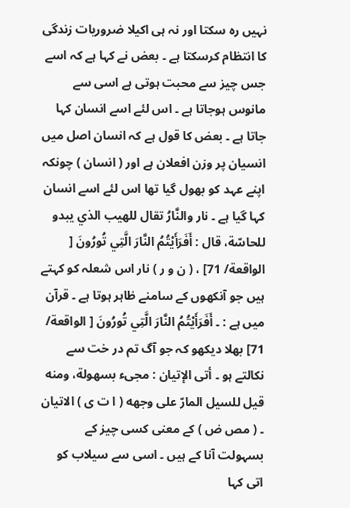نہیں رہ سکتا اور نہ ہی اکیلا ضروریات زندگی کا انتظام کرسکتا ہے ۔ بعض نے کہا ہے کہ اسے جس چیز سے محبت ہوتی ہے اسی سے مانوس ہوجاتا ہے ۔ اس لئے اسے انسان کہا جاتا ہے ۔ بعض کا قول ہے کہ انسان اصل میں انسیان پر وزن افعلان ہے اور ( انسان ) چونکہ اپنے عہد کو بھول گیا تھا اس لئے اسے انسان کہا گیا ہے ۔ نار والنَّارُ تقال للهيب الذي يبدو للحاسّة، قال : أَفَرَأَيْتُمُ النَّارَ الَّتِي تُورُونَ [ الواقعة/ 71] ، ( ن و ر ) نار اس شعلہ کو کہتے ہیں جو آنکھوں کے سامنے ظاہر ہوتا ہے ۔ قرآن میں ہے : ۔ أَفَرَأَيْتُمُ النَّارَ الَّتِي تُورُونَ [ الواقعة/ 71] بھلا دیکھو کہ جو آگ تم در خت سے نکالتے ہو ۔ أتى الإتيان : مجیء بسهولة، ومنه قيل للسیل المارّ علی وجهه ( ا ت ی ) الاتیان ۔ ( مص ض ) کے معنی کسی چیز کے بسہولت آنا کے ہیں ۔ اسی سے سیلاب کو اتی کہا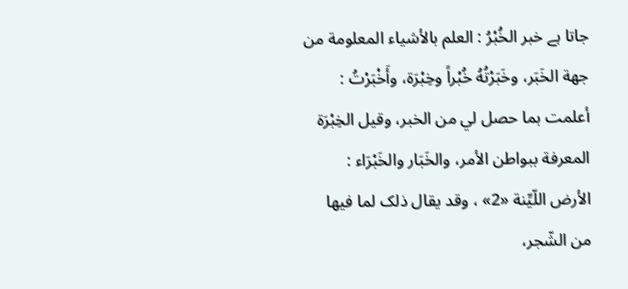جاتا ہے خبر الخُبْرُ : العلم بالأشياء المعلومة من جهة الخَبَر، وخَبَرْتُهُ خُبْراً وخِبْرَة، وأَخْبَرْتُ : أعلمت بما حصل لي من الخبر، وقیل الخِبْرَة المعرفة ببواطن الأمر، والخَبَار والخَبْرَاء : الأرض اللّيِّنة «2» ، وقد يقال ذلک لما فيها من الشّجر،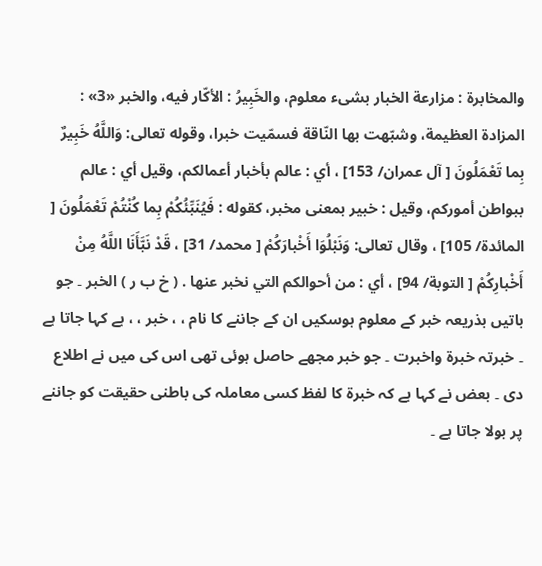والمخابرة : مزارعة الخبار بشیء معلوم، والخَبِيرُ : الأكّار فيه، والخبر «3» : المزادة العظیمة، وشبّهت بها النّاقة فسمّيت خبرا، وقوله تعالی: وَاللَّهُ خَبِيرٌ بِما تَعْمَلُونَ [ آل عمران/ 153] ، أي : عالم بأخبار أعمالکم، وقیل أي : عالم ببواطن أمورکم، وقیل : خبیر بمعنی مخبر، کقوله : فَيُنَبِّئُكُمْ بِما كُنْتُمْ تَعْمَلُونَ [ المائدة/ 105] ، وقال تعالی: وَنَبْلُوَا أَخْبارَكُمْ [ محمد/ 31] ، قَدْ نَبَّأَنَا اللَّهُ مِنْ أَخْبارِكُمْ [ التوبة/ 94] ، أي : من أحوالکم التي نخبر عنها . ( خ ب ر ) الخبر ۔ جو باتیں بذریعہ خبر کے معلوم ہوسکیں ان کے جاننے کا نام ، ، خبر ، ، ہے کہا جاتا ہے ۔ خبرتہ خبرۃ واخبرت ۔ جو خبر مجھے حاصل ہوئی تھی اس کی میں نے اطلاع دی ۔ بعض نے کہا ہے کہ خبرۃ کا لفظ کسی معاملہ کی باطنی حقیقت کو جاننے پر بولا جاتا ہے ۔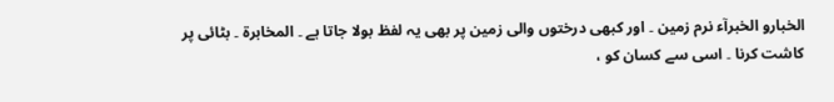الخبارو الخبرآء نرم زمین ۔ اور کبھی درختوں والی زمین پر بھی یہ لفظ بولا جاتا ہے ۔ المخابرۃ ۔ بٹائی پر کاشت کرنا ۔ اسی سے کسان کو ،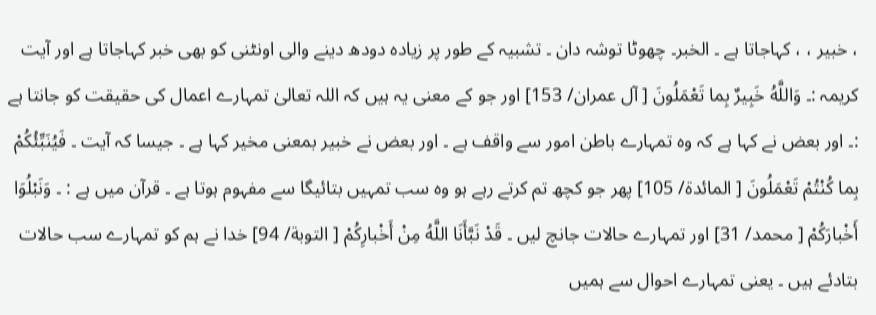، خبیر ، ، کہاجاتا ہے ۔ الخبر۔ چھوٹا توشہ دان ۔ تشبیہ کے طور پر زیادہ دودھ دینے والی اونٹنی کو بھی خبر کہاجاتا ہے اور آیت کریمہ :۔ وَاللَّهُ خَبِيرٌ بِما تَعْمَلُونَ [ آل عمران/ 153] اور جو کے معنی یہ ہیں کہ اللہ تعالیٰ تمہارے اعمال کی حقیقت کو جانتا ہے :۔ اور بعض نے کہا ہے کہ وہ تمہارے باطن امور سے واقف ہے ۔ اور بعض نے خبیر بمعنی مخیر کہا ہے ۔ جیسا کہ آیت ۔ فَيُنَبِّئُكُمْ بِما كُنْتُمْ تَعْمَلُونَ [ المائدة/ 105] پھر جو کچھ تم کرتے رہے ہو وہ سب تمہیں بتائیگا سے مفہوم ہوتا ہے ۔ قرآن میں ہے : ۔ وَنَبْلُوَا أَخْبارَكُمْ [ محمد/ 31] اور تمہارے حالات جانچ لیں ۔ قَدْ نَبَّأَنَا اللَّهُ مِنْ أَخْبارِكُمْ [ التوبة/ 94] خدا نے ہم کو تمہارے سب حالات بتادئے ہیں ۔ یعنی تمہارے احوال سے ہمیں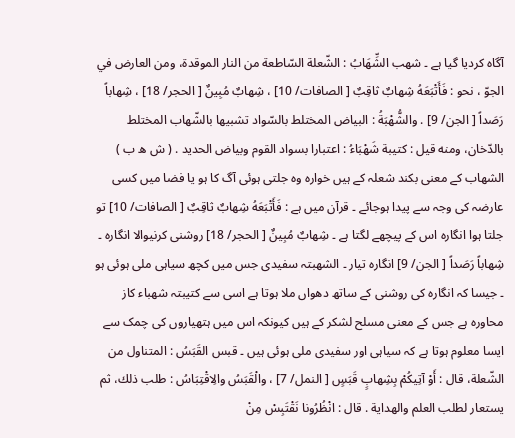آگاہ کردیا گیا ہے ۔ شهب الشِّهَابُ : الشّعلة السّاطعة من النار الموقدة، ومن العارض في الجوّ ، نحو : فَأَتْبَعَهُ شِهابٌ ثاقِبٌ [ الصافات/ 10] ، شِهابٌ مُبِينٌ [ الحجر/ 18] ، شِهاباً رَصَداً [ الجن/ 9] . والشُّهْبَةُ : البیاض المختلط بالسّواد تشبيها بالشّهاب المختلط بالدّخان، ومنه قيل : كتيبة شَهْبَاءُ : اعتبارا بسواد القوم وبیاض الحدید . ( ش ھ ب ) الشھاب کے معنی بکند شعلہ کے ہیں خوارہ وہ جلتی ہوئی آگ کا ہو یا فضا میں کسی عارضہ کی وجہ سے پیدا ہوجائے ۔ قرآن میں ہے : فَأَتْبَعَهُ شِهابٌ ثاقِبٌ [ الصافات/ 10] تو جلتا ہوا انگارہ اس کے پیچھے لگتا ہے ۔ شِهابٌ مُبِينٌ [ الحجر/ 18] روشنی کرنیوالا انگارہ ۔ شِهاباً رَصَداً [ الجن/ 9] انگارہ تیار ۔ الشھبتہ سفیدی جس میں کچھ سیاہی ملی ہوئی ہو ۔ جیسا کہ انگارہ کی روشنی کے ساتھ دھواں ملا ہوتا ہے اسی سے کتیبتہ شھباء کاز محاورہ ہے جس کے معنی مسلح لشکر کے ہیں کیونکہ اس میں ہتھیاروں کی چمک سے ایسا معلوم ہوتا ہے کہ سیاہی اور سفیدی ملی ہوئی ہیں ۔ قبس القَبَسُ : المتناول من الشّعلة، قال : أَوْ آتِيكُمْ بِشِهابٍ قَبَسٍ [ النمل/ 7] ، والْقَبَسُ والِاقْتِبَاسُ : طلب ذلك، ثم يستعار لطلب العلم والهداية . قال : انْظُرُونا نَقْتَبِسْ مِنْ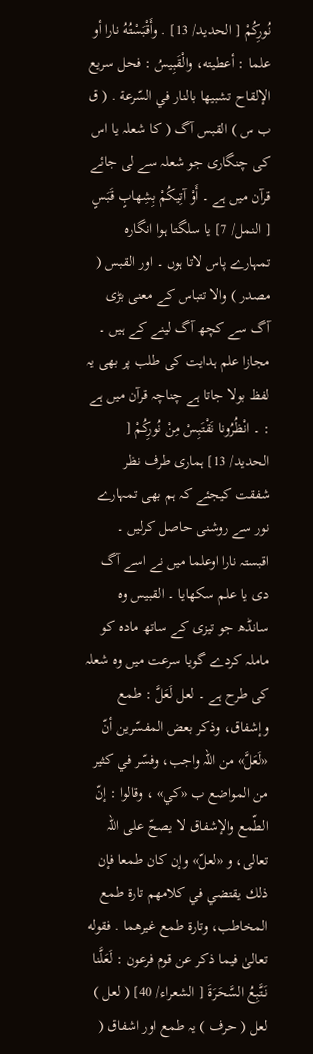نُورِكُمْ [ الحدید/ 13] . وأَقْبَسْتُهُ نارا أو علما : أعطیته، والْقَبِيسُ : فحل سریع الإلقاح تشبيها بالنار في السّرعة . ( ق ب س ) القبس آگ ( کا شعلہ یا اس کی چنگاری جو شعلہ سے لی جائے قرآن میں ہے ۔ أَوْ آتِيكُمْ بِشِهابٍ قَبَسٍ [ النمل/ 7] یا سلگتا ہوا انگارہ تمہارے پاس لاتا ہوں ۔ اور القبس ( مصدر ) والا تتباس کے معنی بڑی آگ سے کچھ آگ لینے کے ہیں ۔ مجازا علم ہدایت کی طلب پر بھی یہ لفظ بولا جاتا ہے چناچہ قرآن میں ہے : ۔ انْظُرُونا نَقْتَبِسْ مِنْ نُورِكُمْ [ الحدید/ 13] ہماری طرف نظر شفقت کیجئے کہ ہم بھی تمہارے نور سے روشنی حاصل کرلیں ۔ اقبستہ نارا اوعلما میں نے اسے آگ دی یا علم سکھایا ۔ القبیس وہ سانڈھ جو تیزی کے ساتھ مادہ کو ماملہ کردے گویا سرعت میں وہ شعلہ کی طرح ہے ۔ لعل لَعَلَّ : طمع وإشفاق، وذکر بعض المفسّرين أنّ «لَعَلَّ» من اللہ واجب، وفسّر في كثير من المواضع ب «كي» ، وقالوا : إنّ الطّمع والإشفاق لا يصحّ علی اللہ تعالی، و «لعلّ» وإن کان طمعا فإن ذلك يقتضي في کلامهم تارة طمع المخاطب، وتارة طمع غيرهما . فقوله تعالیٰ فيما ذکر عن قوم فرعون : لَعَلَّنا نَتَّبِعُ السَّحَرَةَ [ الشعراء/ 40] ( لعل ) لعل ( حرف ) یہ طمع اور اشفاق (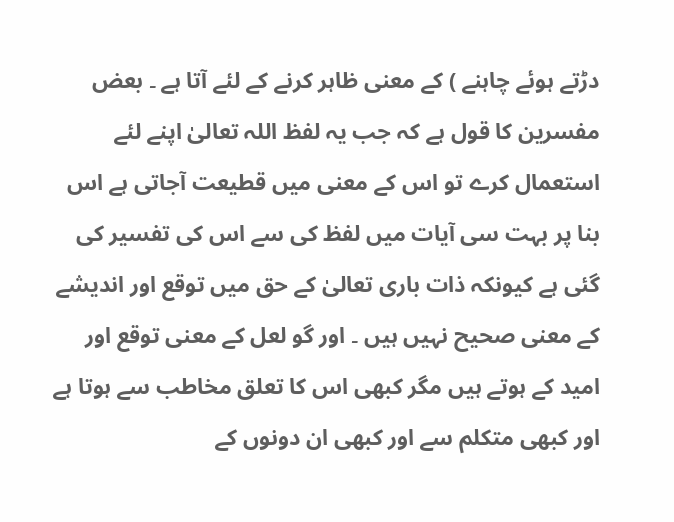دڑتے ہوئے چاہنے ) کے معنی ظاہر کرنے کے لئے آتا ہے ۔ بعض مفسرین کا قول ہے کہ جب یہ لفظ اللہ تعالیٰ اپنے لئے استعمال کرے تو اس کے معنی میں قطیعت آجاتی ہے اس بنا پر بہت سی آیات میں لفظ کی سے اس کی تفسیر کی گئی ہے کیونکہ ذات باری تعالیٰ کے حق میں توقع اور اندیشے کے معنی صحیح نہیں ہیں ۔ اور گو لعل کے معنی توقع اور امید کے ہوتے ہیں مگر کبھی اس کا تعلق مخاطب سے ہوتا ہے اور کبھی متکلم سے اور کبھی ان دونوں کے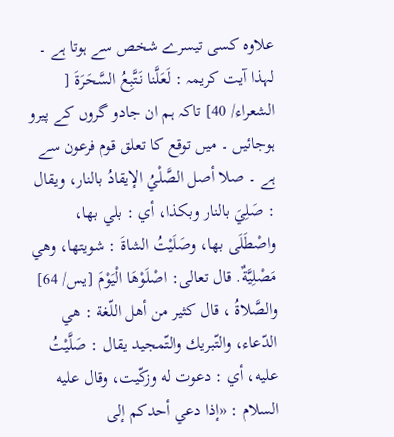علاوہ کسی تیسرے شخص سے ہوتا ہے ۔ لہذا آیت کریمہ : لَعَلَّنا نَتَّبِعُ السَّحَرَةَ [ الشعراء/ 40] تاکہ ہم ان جادو گروں کے پیرو ہوجائیں ۔ میں توقع کا تعلق قوم فرعون سے ہے ۔ صلا أصل الصَّلْيُ الإيقادُ بالنار، ويقال : صَلِيَ بالنار وبکذا، أي : بلي بها، واصْطَلَى بها، وصَلَيْتُ الشاةَ : شویتها، وهي مَصْلِيَّةٌ. قال تعالی: اصْلَوْهَا الْيَوْمَ [يس/ 64] والصَّلاةُ ، قال کثير من أهل اللّغة : هي الدّعاء، والتّبريك والتّمجید يقال : صَلَّيْتُ عليه، أي : دعوت له وزكّيت، وقال عليه السلام : «إذا دعي أحدکم إلى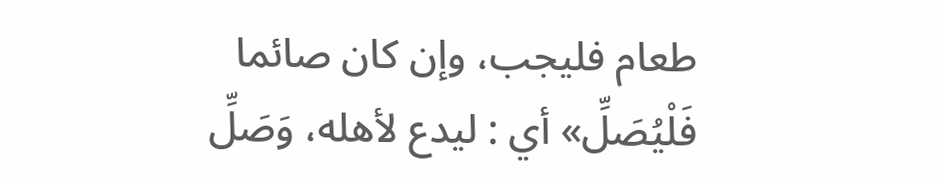طعام فلیجب، وإن کان صائما فَلْيُصَلِّ» أي : ليدع لأهله، وَصَلِّ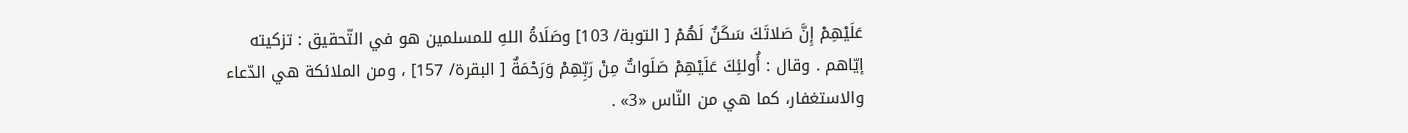عَلَيْهِمْ إِنَّ صَلاتَكَ سَكَنٌ لَهُمْ [ التوبة/ 103] وصَلَاةُ اللهِ للمسلمین هو في التّحقیق : تزكيته إيّاهم . وقال : أُولئِكَ عَلَيْهِمْ صَلَواتٌ مِنْ رَبِّهِمْ وَرَحْمَةٌ [ البقرة/ 157] ، ومن الملائكة هي الدّعاء والاستغفار، كما هي من النّاس «3» .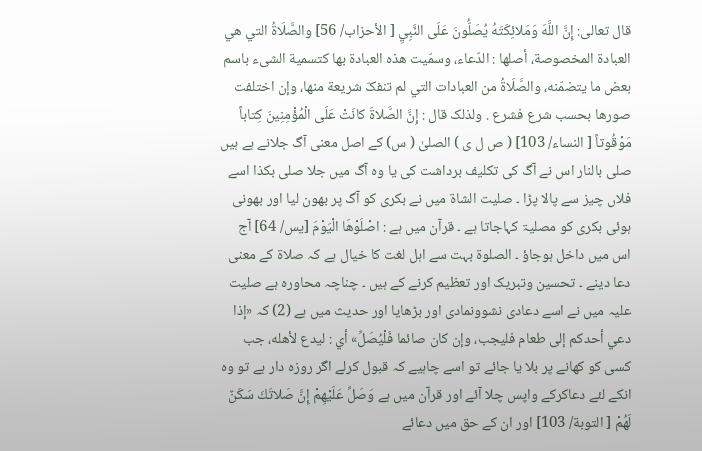قال تعالی: إِنَّ اللَّهَ وَمَلائِكَتَهُ يُصَلُّونَ عَلَى النَّبِيِ [ الأحزاب/ 56] والصَّلَاةُ التي هي العبادة المخصوصة، أصلها : الدّعاء، وسمّيت هذه العبادة بها کتسمية الشیء باسم بعض ما يتضمّنه، والصَّلَاةُ من العبادات التي لم تنفکّ شریعة منها، وإن اختلفت صورها بحسب شرع فشرع . ولذلک قال : إِنَّ الصَّلاةَ كانَتْ عَلَى الْمُؤْمِنِينَ كِتاباً مَوْقُوتاً [ النساء/ 103] ( ص ل ی ) الصلیٰ ( س) کے اصل معنی آگ جلانے ہے ہیں صلی بالنار اس نے آگ کی تکلیف برداشت کی یا وہ آگ میں جلا صلی بکذا اسے فلاں چیز سے پالا پڑا ۔ صلیت الشاۃ میں نے بکری کو آگ پر بھون لیا اور بھونی ہوئی بکری کو مصلیۃ کہاجاتا ہے ۔ قرآن میں ہے : اصْلَوْهَا الْيَوْمَ [يس/ 64] آج اس میں داخل ہوجاؤ ۔ الصلوۃ بہت سے اہل لغت کا خیال ہے کہ صلاۃ کے معنی دعا دینے ۔ تحسین وتبریک اور تعظیم کرنے کے ہیں ۔ چناچہ محاورہ ہے صلیت علیہ میں نے اسے دعادی نشوونمادی اور بڑھایا اور حدیث میں ہے (2) کہ «إذا دعي أحدکم إلى طعام فلیجب، وإن کان صائما فَلْيُصَلِّ» أي : ليدع لأهله، جب کسی کو کھانے پر بلا یا جائے تو اسے چاہیے کہ قبول کرلے اگر روزہ دار ہے تو وہ انکے لئے دعاکرکے واپس چلا آئے اور قرآن میں ہے وَصَلِّ عَلَيْهِمْ إِنَّ صَلاتَكَ سَكَنٌ لَهُمْ [ التوبة/ 103] اور ان کے حق میں دعائے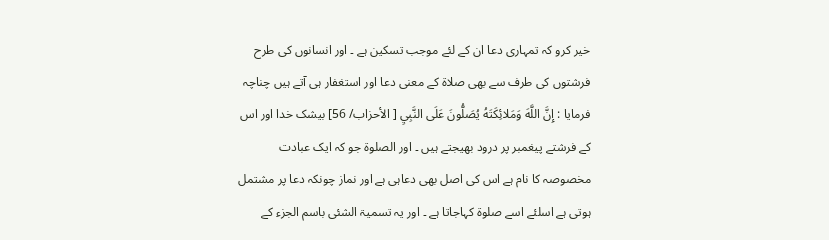خیر کرو کہ تمہاری دعا ان کے لئے موجب تسکین ہے ۔ اور انسانوں کی طرح فرشتوں کی طرف سے بھی صلاۃ کے معنی دعا اور استغفار ہی آتے ہیں چناچہ فرمایا : إِنَّ اللَّهَ وَمَلائِكَتَهُ يُصَلُّونَ عَلَى النَّبِيِ [ الأحزاب/ 56] بیشک خدا اور اس کے فرشتے پیغمبر پر درود بھیجتے ہیں ۔ اور الصلوۃ جو کہ ایک عبادت مخصوصہ کا نام ہے اس کی اصل بھی دعاہی ہے اور نماز چونکہ دعا پر مشتمل ہوتی ہے اسلئے اسے صلوۃ کہاجاتا ہے ۔ اور یہ تسمیۃ الشئی باسم الجزء کے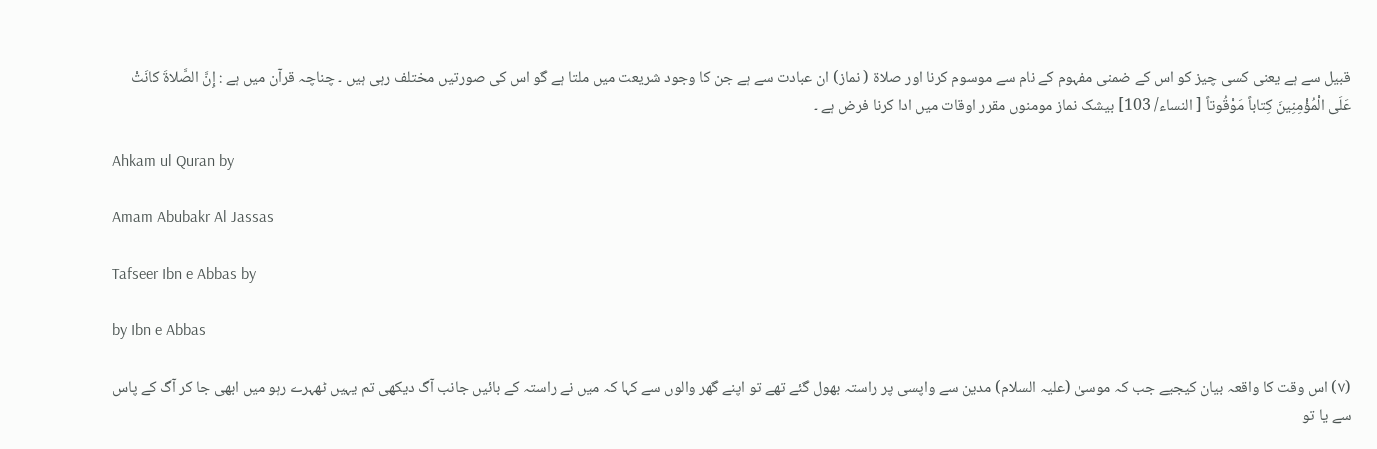قبیل سے ہے یعنی کسی چیز کو اس کے ضمنی مفہوم کے نام سے موسوم کرنا اور صلاۃ ( نماز) ان عبادت سے ہے جن کا وجود شریعت میں ملتا ہے گو اس کی صورتیں مختلف رہی ہیں ۔ چناچہ قرآن میں ہے : إِنَّ الصَّلاةَ كانَتْ عَلَى الْمُؤْمِنِينَ كِتاباً مَوْقُوتاً [ النساء/ 103] بیشک نماز مومنوں مقرر اوقات میں ادا کرنا فرض ہے ۔

Ahkam ul Quran by

Amam Abubakr Al Jassas

Tafseer Ibn e Abbas by

by Ibn e Abbas

(٧) اس وقت کا واقعہ بیان کیجیے جب کہ موسیٰ (علیہ السلام) مدین سے واپسی پر راستہ بھول گئے تھے تو اپنے گھر والوں سے کہا کہ میں نے راستہ کے بائیں جانب آگ دیکھی تم یہیں ٹھہرے رہو میں ابھی جا کر آگ کے پاس سے یا تو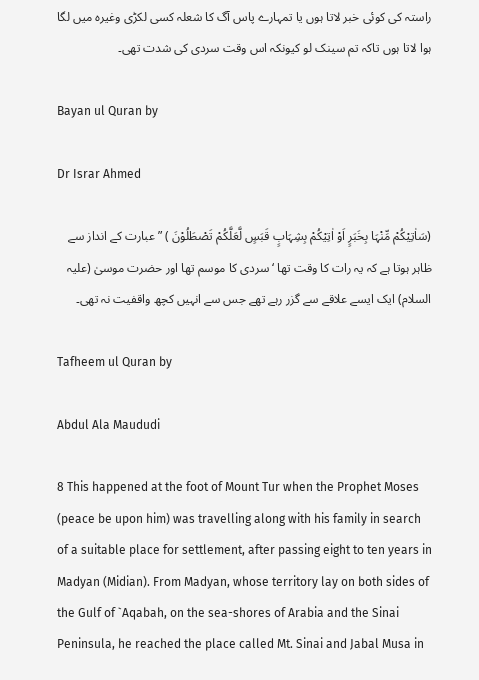راستہ کی کوئی خبر لاتا ہوں یا تمہارے پاس آگ کا شعلہ کسی لکڑی وغیرہ میں لگا ہوا لاتا ہوں تاکہ تم سینک لو کیونکہ اس وقت سردی کی شدت تھی۔

Bayan ul Quran by

Dr Israr Ahmed

(سَاٰتِیْکُمْ مِّنْہَا بِخَبَرٍ اَوْ اٰتِیْکُمْ بِشِہَابٍ قَبَسٍ لَّعَلَّکُمْ تَصْطَلُوْنَ ) ” عبارت کے انداز سے ظاہر ہوتا ہے کہ یہ رات کا وقت تھا ‘ سردی کا موسم تھا اور حضرت موسیٰ (علیہ السلام) ایک ایسے علاقے سے گزر رہے تھے جس سے انہیں کچھ واقفیت نہ تھی۔

Tafheem ul Quran by

Abdul Ala Maududi

8 This happened at the foot of Mount Tur when the Prophet Moses (peace be upon him) was travelling along with his family in search of a suitable place for settlement, after passing eight to ten years in Madyan (Midian). From Madyan, whose territory lay on both sides of the Gulf of `Aqabah, on the sea-shores of Arabia and the Sinai Peninsula, he reached the place called Mt. Sinai and Jabal Musa in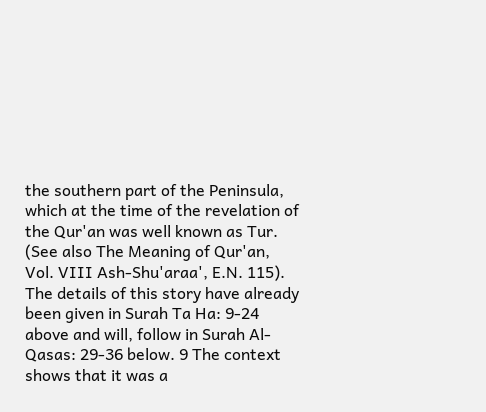the southern part of the Peninsula, which at the time of the revelation of the Qur'an was well known as Tur. (See also The Meaning of Qur'an, Vol. VIII Ash-Shu'araa', E.N. 115). The details of this story have already been given in Surah Ta Ha: 9-24 above and will, follow in Surah Al-Qasas: 29-36 below. 9 The context shows that it was a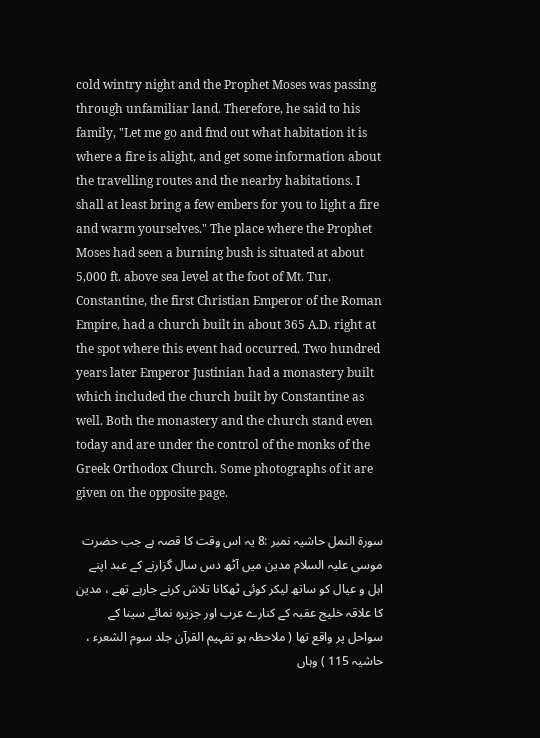cold wintry night and the Prophet Moses was passing through unfamiliar land. Therefore, he said to his family, "Let me go and fmd out what habitation it is where a fire is alight, and get some information about the travelling routes and the nearby habitations. I shall at least bring a few embers for you to light a fire and warm yourselves." The place where the Prophet Moses had seen a burning bush is situated at about 5,000 ft. above sea level at the foot of Mt. Tur. Constantine, the first Christian Emperor of the Roman Empire, had a church built in about 365 A.D. right at the spot where this event had occurred. Two hundred years later Emperor Justinian had a monastery built which included the church built by Constantine as well. Both the monastery and the church stand even today and are under the control of the monks of the Greek Orthodox Church. Some photographs of it are given on the opposite page.

سورة النمل حاشیہ نمبر :8 یہ اس وقت کا قصہ ہے جب حضرت موسی علیہ السلام مدین میں آٹھ دس سال گزارنے کے عبد اپنے اہل و عیال کو ساتھ لیکر کوئی ٹھکانا تلاش کرنے جارہے تھے ، مدین کا علاقہ خلیج عقبہ کے کنارے عرب اور جزیرہ نمائے سینا کے سواحل پر واقع تھا ( ملاحظہ ہو تفہیم القرآن جلد سوم الشعرء ، حاشیہ 115 ) وہاں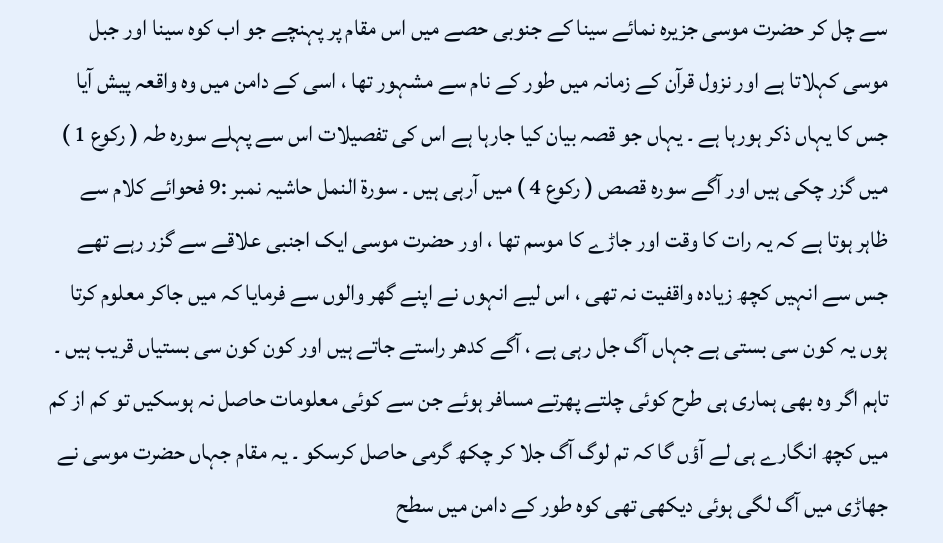سے چل کر حضرت موسی جزیرہ نمائے سینا کے جنوبی حصے میں اس مقام پر پہنچے جو اب کوہ سینا اور جبل موسی کہلاتا ہے اور نزول قرآن کے زمانہ میں طور کے نام سے مشہور تھا ، اسی کے دامن میں وہ واقعہ پیش آیا جس کا یہاں ذکر ہورہا ہے ۔ یہاں جو قصہ بیان کیا جارہا ہے اس کی تفصیلات اس سے پہلے سورہ طہ ( رکوع 1 ) میں گزر چکی ہیں اور آگے سورہ قصص ( رکوع 4 ) میں آرہی ہیں ۔ سورة النمل حاشیہ نمبر :9 فحوائے کلام سے ظاہر ہوتا ہے کہ یہ رات کا وقت اور جاڑے کا موسم تھا ، اور حضرت موسی ایک اجنبی علاقے سے گزر رہے تھے جس سے انہیں کچھ زیادہ واقفیت نہ تھی ، اس لیے انہوں نے اپنے گھر والوں سے فرمایا کہ میں جاکر معلوم کرتا ہوں یہ کون سی بستی ہے جہاں آگ جل رہی ہے ، آگے کدھر راستے جاتے ہیں اور کون کون سی بستیاں قریب ہیں ۔ تاہم اگر وہ بھی ہماری ہی طرح کوئی چلتے پھرتے مسافر ہوئے جن سے کوئی معلومات حاصل نہ ہوسکیں تو کم از کم میں کچھ انگارے ہی لے آؤں گا کہ تم لوگ آگ جلا کر چکھ گرمی حاصل کرسکو ۔ یہ مقام جہاں حضرت موسی نے جھاڑی میں آگ لگی ہوئی دیکھی تھی کوہ طور کے دامن میں سطح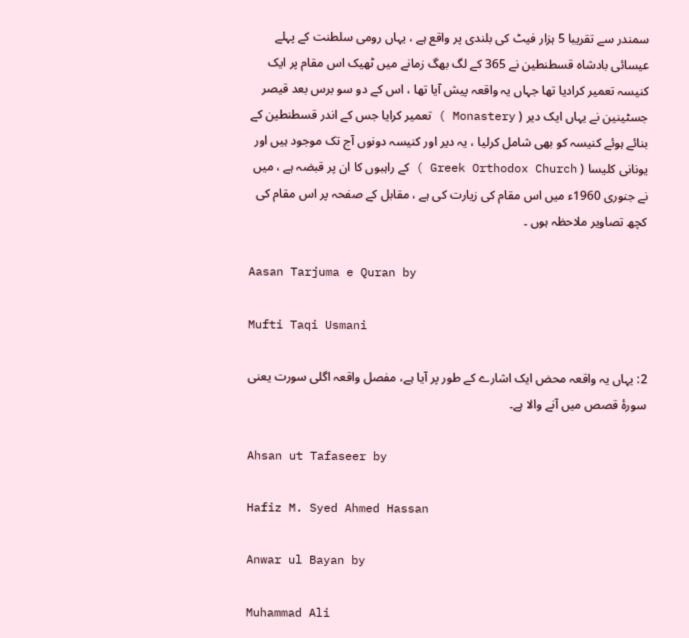سمندر سے تقریبا 5 ہزار فیٹ کی بلندی پر واقع ہے ، یہاں رومی سلطنت کے پہلے عیسائی بادشاہ قسطنطین نے 365 کے لگ بھگ زمانے میں ٹھیک اس مقام پر ایک کنیسہ تعمیر کرادیا تھا جہاں یہ واقعہ پیش آیا تھا ، اس کے دو سو برس بعد قیصر جسٹینین نے یہاں ایک دیر ( Monastery ) تعمیر کرایا جس کے اندر قسطنطین کے بنائے ہوئے کنیسہ کو بھی شامل کرلیا ، یہ دیر اور کنیسہ دونوں آج تک موجود ہیں اور یونانی کلیسا ( Greek Orthodox Church ) کے راہبوں کا ان پر قبضہ ہے ، میں نے جنوری 1960ء میں اس مقام کی زیارت کی ہے ، مقابل کے صفحہ پر اس مقام کی کچھ تصاویر ملاحظہ ہوں ۔

Aasan Tarjuma e Quran by

Mufti Taqi Usmani

2: یہاں یہ واقعہ محض ایک اشارے کے طور پر آیا ہے، مفصل واقعہ اگلی سورت یعنی سورۂ قصص میں آنے والا ہے۔

Ahsan ut Tafaseer by

Hafiz M. Syed Ahmed Hassan

Anwar ul Bayan by

Muhammad Ali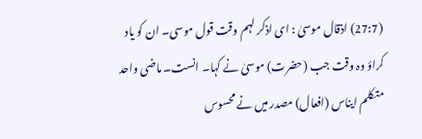(27:7) اذقال موسیٰ : ای اذکر لہم وقت قول موسی۔ ان کو یاد کراؤ وہ وقت جب (حضرت) موسیٰ نے کہا۔ انست۔ ماضی واحد متکلم ایناس (افعال) مصدر میں نے محسوس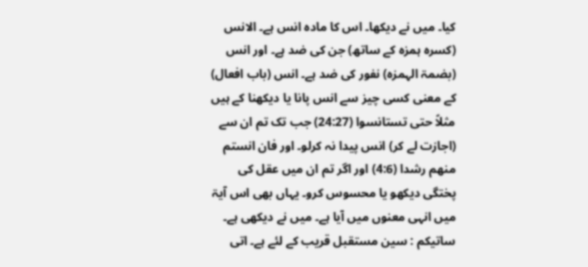کیا۔ میں نے دیکھا۔ اس کا مادہ انس ہے۔ الانس (کسرہ ہمزہ کے ساتھ) جن کی ضد ہے۔ اور انس (بضمۃ الہمزہ) نفور کی ضد ہے۔ انس (باب افعال) کے معنی کسی چیز سے انس پانا یا دیکھنا کے ہیں مثلاً حتی تستانسوا (24:27) جب تک تم ان سے (اجازت لے کر) انس پیدا نہ کرلو۔ اور فان انستم منھم رشدا (4:6) اور اگر تم ان میں عقل کی پختگی دیکھو یا محسوس کرو۔ یہاں بھی اس آیۃ میں انہی معنوں میں آیا ہے۔ میں نے دیکھی ہے۔ ساتیکم : سین مستقبل قریب کے لئے ہے۔ اتی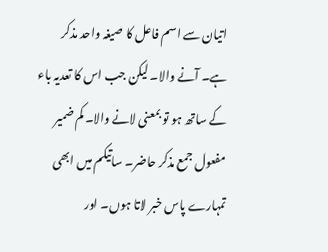اتیان سے اسم فاعل کا صیغہ واحد مذکر ہے۔ آنے والا۔ لیکن جب اس کا تعدیہ باء کے ساتھ ہو تو بمعنی لانے والا۔ کم ضمیر مفعول جمع مذکر حاضر۔ ساتیکم میں ابھی تمہارے پاس خبر لاتا ہوں۔ اور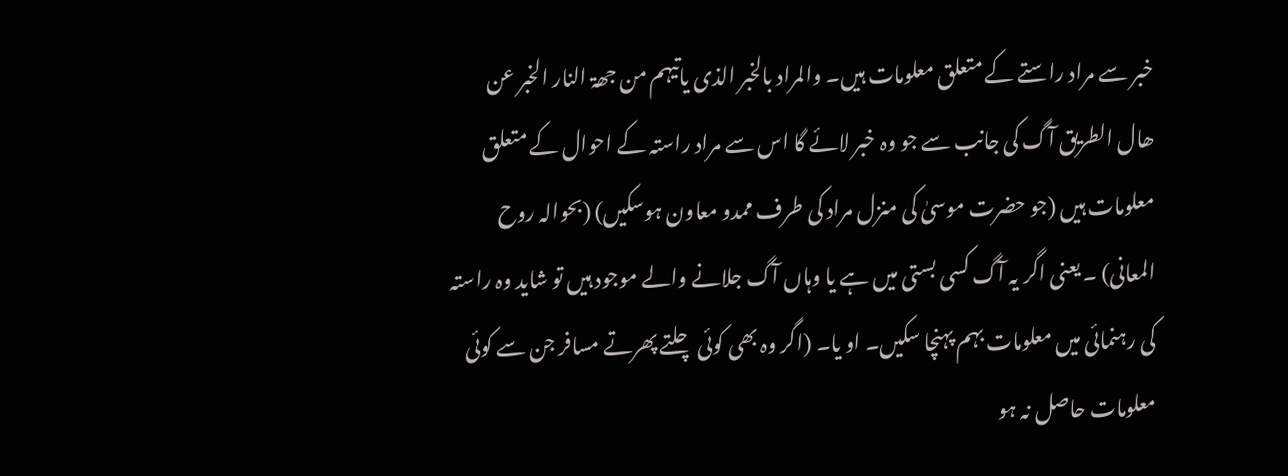خبر سے مراد راستے کے متعلق معلومات ہیں۔ والمراد بالخبر الذی یاتیہم من جھۃ النار الخبر عن ھال الطریق آگ کی جانب سے جو وہ خبر لائے گا اس سے مراد راستہ کے احوال کے متعلق معلومات ہیں (جو حضرت موسیٰ کی منزل مراد کی طرف ممدو معاون ہوسکیں) (بحوالہ روح المعانی) ۔ یعنی اگر یہ آگ کسی بستی میں ہے یا وہاں آگ جلانے والے موجود ہیں تو شاید وہ راستہ کی رہنمائی میں معلومات بہم پہنچا سکیں۔ او یا۔ (اگر وہ بھی کوئی چلتے پھرتے مسافر جن سے کوئی معلومات حاصل نہ ہو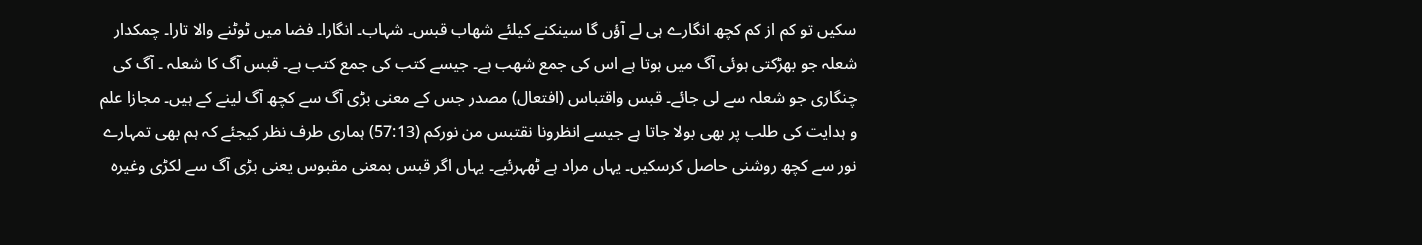سکیں تو کم از کم کچھ انگارے ہی لے آؤں گا سینکنے کیلئے شھاب قبس۔ شہاب۔ انگارا۔ فضا میں ٹوٹنے والا تارا۔ چمکدار شعلہ جو بھڑکتی ہوئی آگ میں ہوتا ہے اس کی جمع شھب ہے۔ جیسے کتب کی جمع کتب ہے۔ قبس آگ کا شعلہ ۔ آگ کی چنگاری جو شعلہ سے لی جائے۔ قبس واقتباس (افتعال) مصدر جس کے معنی بڑی آگ سے کچھ آگ لینے کے ہیں۔ مجازا علم و ہدایت کی طلب پر بھی بولا جاتا ہے جیسے انظرونا نقتبس من نورکم (57:13) ہماری طرف نظر کیجئے کہ ہم بھی تمہارے نور سے کچھ روشنی حاصل کرسکیں۔ یہاں مراد ہے ٹھہرئیے۔ یہاں اگر قبس بمعنی مقبوس یعنی بڑی آگ سے لکڑی وغیرہ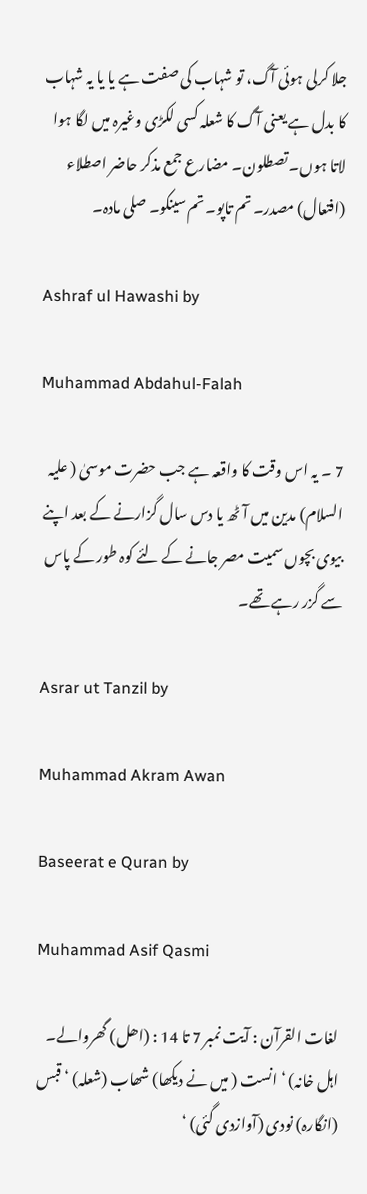جلا کرلی ہوئی آگ، تو شہاب کی صفت ہے یا یا یہ شہاب کا بدل ہے یعنی آگ کا شعلہ کسی لکڑی وغیرہ میں لگا ہوا لاتا ہوں۔ تصطلون۔ مضارع جمع مذکر حاضر اصطلاء (افتعال) مصدر۔ تم تاپو۔ تم سینکو۔ صلی مادہ۔

Ashraf ul Hawashi by

Muhammad Abdahul-Falah

7 ۔ یہ اس وقت کا واقعہ ہے جب حضرت موسیٰ ( علیہ السلام) مدین میں آٹھ یا دس سال گزارنے کے بعد اپنے بیوی بچوں سمیت مصر جانے کے لئے کوہ طور کے پاس سے گزر رہے تھے۔

Asrar ut Tanzil by

Muhammad Akram Awan

Baseerat e Quran by

Muhammad Asif Qasmi

لغات القرآن : آیت نمبر 7 تا 14 : (اھل) گھروالے۔ اہل خانہ) ‘ انست ( میں نے دیکھا) شھاب (شعلہ) ‘ قبس (انگارہ) نودی (آوازدی گئی) ‘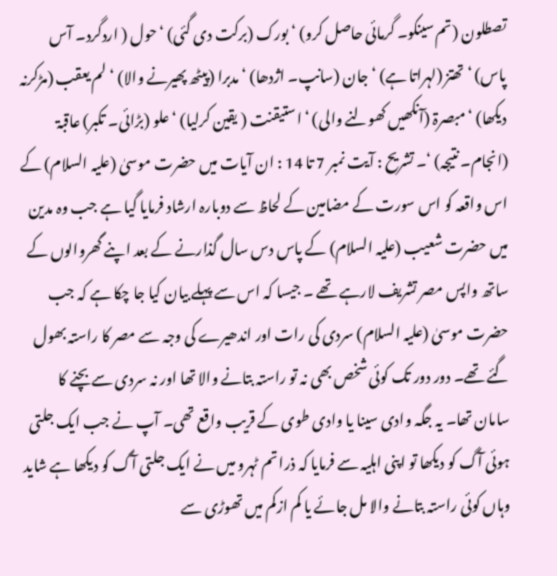تصطلون (تم سینکو۔ گرمائی حاصل کرو) ‘ بورک (برکت دی گئی) ‘ حول ( اردگرد۔ آس پاس) ‘ تھتز (لہراتا ہے) ‘ جان (سانپ۔ اژدھا) ‘ مدبرا (پیٹھ پھیرنے والا) ‘ لم یعقب (مڑکرنہ دیکھا) ‘ مبصرۃ (آنکھیں کھولنے والی) ‘ استیقنت ( یقین کرلیا) ‘ علو (بڑائی۔ تکبر) عاقبۃ (انجام۔ نتیجہ) ‘۔ تشریح : آیت نمبر 7 تا 14 : ان آیات میں حضرت موسیٰ (علیہ السلام) کے اس واقعہ کو اس سورت کے مضامین کے لحاظ سے دوبارہ ارشاد فرمایا گیا ہے جب وہ مدین میں حضرت شعیب (علیہ السلام) کے پاس دس سال گذارنے کے بعد اپنے گھروالوں کے ساتھ واپس مصر تشریف لارہے تھے ۔ جیسا کہ اس سے پہلے بیان کیا جا چکا ہے کہ جب حضرت موسیٰ (علیہ السلام) سردی کی رات اور اندھیرے کی وجہ سے مصر کا راستہ بھول گئے تھے۔ دور دور تک کوئی شخص بھی نہ تو راستہ بتانے والا تھا اور نہ سردی سے بچنے کا سامان تھا۔ یہ جگہ وادی سینا یا وادی طوی کے قریب واقع تھی۔ آپ نے جب ایک جلتی ہوئی آگ کو دیکھا تو اپنی اہلیہ سے فرمایا کہ ذرا تم ٹہرو میں نے ایک جلتی آگ کو دیکھا ہے شاید وہاں کوئی راستہ بتانے والا مل جائے یا کم ازکم میں تھوڑی سے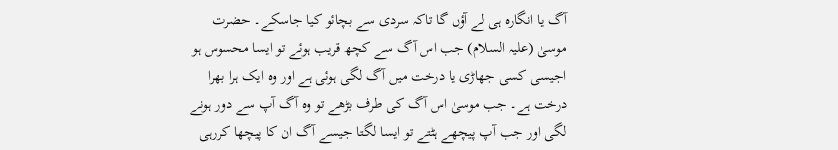آگ یا انگارہ ہی لے آؤں گا تاکہ سردی سے بچائو کیا جاسکے۔ حضرت موسیٰ (علیہ السلام) جب اس آگ سے کچھ قریب ہوئے تو ایسا محسوس ہو اجیسی کسی جھاڑی یا درخت میں آگ لگی ہوئی ہے اور وہ ایک ہرا بھرا درخت ہے۔ جب موسیٰ اس آگ کی طرف بڑھے تو وہ آگ آپ سے دور ہونے لگی اور جب آپ پیچھے ہٹتے تو ایسا لگتا جیسے آگ ان کا پیچھا کررہی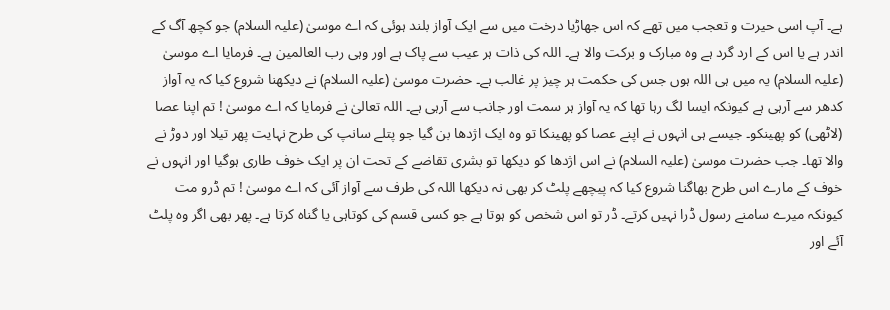ہے۔ آپ اسی حیرت و تعجب میں تھے کہ اس جھاڑیا درخت میں سے ایک آواز بلند ہوئی کہ اے موسیٰ (علیہ السلام) جو کچھ آگ کے اندر ہے یا اس کے ارد گرد ہے وہ مبارک و برکت والا ہے۔ اللہ کی ذات ہر عیب سے پاک ہے اور وہی رب العالمین ہے۔ فرمایا اے موسیٰ (علیہ السلام) یہ میں ہی اللہ ہوں جس کی حکمت ہر چیز پر غالب ہے۔ حضرت موسیٰ (علیہ السلام) نے دیکھنا شروع کیا کہ یہ آواز کدھر سے آرہی ہے کیونکہ ایسا لگ رہا تھا کہ یہ آواز ہر سمت اور جانب سے آرہی ہے۔ اللہ تعالیٰ نے فرمایا کہ اے موسیٰ ! تم اپنا عصا (لاٹھی) کو پھینکو۔ جیسے ہی انہوں نے اپنے عصا کو پھینکا تو وہ ایک اژدھا بن گیا جو پتلے سانپ کی طرح نہایت پھر تیلا اور دوڑ نے والا تھا۔ جب حضرت موسیٰ (علیہ السلام) نے اس اژدھا کو دیکھا تو بشری تقاضے کے تحت ان پر ایک خوف طاری ہوگیا اور انہوں نے خوف کے مارے اس طرح بھاگنا شروع کیا کہ پیچھے پلٹ کر بھی نہ دیکھا اللہ کی طرف سے آواز آئی کہ اے موسیٰ ! تم ڈرو مت کیونکہ میرے سامنے رسول ڈرا نہیں کرتے۔ ڈر تو اس شخص کو ہوتا ہے جو کسی قسم کی کوتاہی یا گناہ کرتا ہے۔ پھر بھی اگر وہ پلٹ آئے اور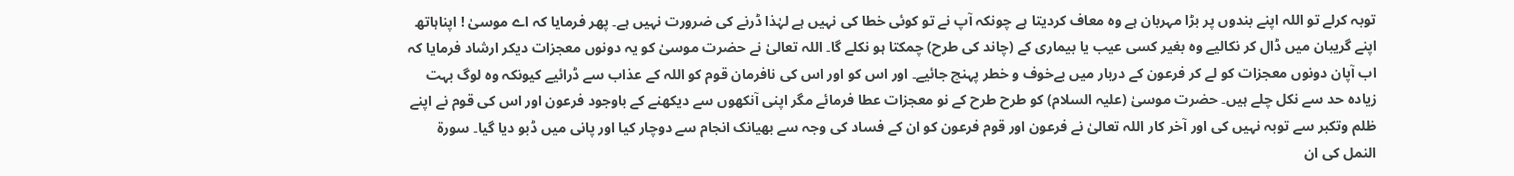توبہ کرلے تو اللہ اپنے بندوں پر بڑا مہربان ہے وہ معاف کردیتا ہے چونکہ آپ نے تو کوئی خطا کی نہیں ہے لہٰذا ڈرنے کی ضرورت نہیں ہے۔ پھر فرمایا کہ اے موسیٰ ! اپناہاتھ اپنے گریبان میں ڈال کر نکالیے وہ بغیر کسی عیب یا بیماری کے (چاند کی طرح) چمکتا ہو نکلے گا۔ اللہ تعالیٰ نے حضرت موسیٰ کو یہ دونوں معجزات دیکر ارشاد فرمایا کہ اب آپان دونوں معجزات کو لے کر فرعون کے دربار میں بےخوف و خطر پہنچ جائیے۔ اور اس کو اور اس کی نافرمان قوم کو اللہ کے عذاب سے ڈرائیے کیونکہ وہ لوگ بہت زیادہ حد سے نکل چلے ہیں۔ حضرت موسیٰ (علیہ السلام) کو طرح طرح کے نو معجزات عطا فرمائے مگر اپنی آنکھوں سے دیکھنے کے باوجود فرعون اور اس کی قوم نے اپنے ظلم وتکبر سے توبہ نہیں کی اور آخر کار اللہ تعالیٰ نے فرعون اور قوم فرعون کو ان کے فساد کی وجہ سے بھیانک انجام سے دوچار کیا اور پانی میں ڈبو دیا گیا۔ سورۃ النمل کی ان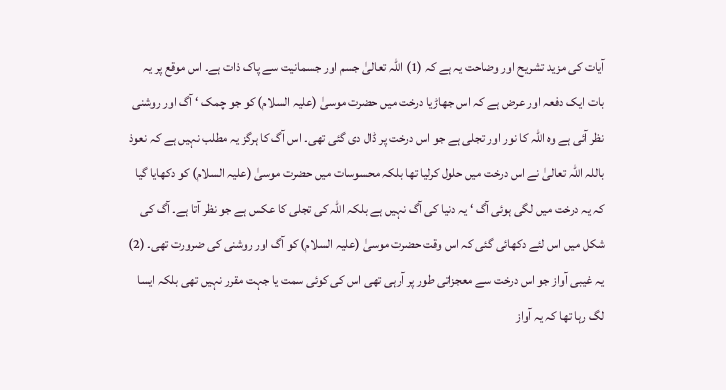آیات کی مزید تشریح اور وضاحت یہ ہے کہ (1) اللہ تعالیٰ جسم اور جسمانیت سے پاک ذات ہے۔ اس موقع پر یہ بات ایک دفعہ اور عرض ہے کہ اس جھاڑیا درخت میں حضرت موسیٰ (علیہ السلام) کو جو چمک ‘ آگ اور روشنی نظر آئی ہے وہ اللہ کا نور اور تجلی ہے جو اس درخت پر ڈال دی گئی تھی۔ اس آگ کا ہرگز یہ مطلب نہیں ہے کہ نعوذ باللہ اللہ تعالیٰ نے اس درخت میں حلول کرلیا تھا بلکہ محسوسات میں حضرت موسیٰ (علیہ السلام) کو دکھایا گیا کہ یہ درخت میں لگی ہوئی آگ ‘ یہ دنیا کی آگ نہیں ہے بلکہ اللہ کی تجلی کا عکس ہے جو نظر آتا ہے۔ آگ کی شکل میں اس لئے دکھائی گئی کہ اس وقت حضرت موسیٰ (علیہ السلام) کو آگ اور روشنی کی ضرورت تھی۔ (2) یہ غیبی آواز جو اس درخت سے معجزاتی طور پر آرہی تھی اس کی کوئی سمت یا جہت مقرر نہیں تھی بلکہ ایسا لگ رہا تھا کہ یہ آواز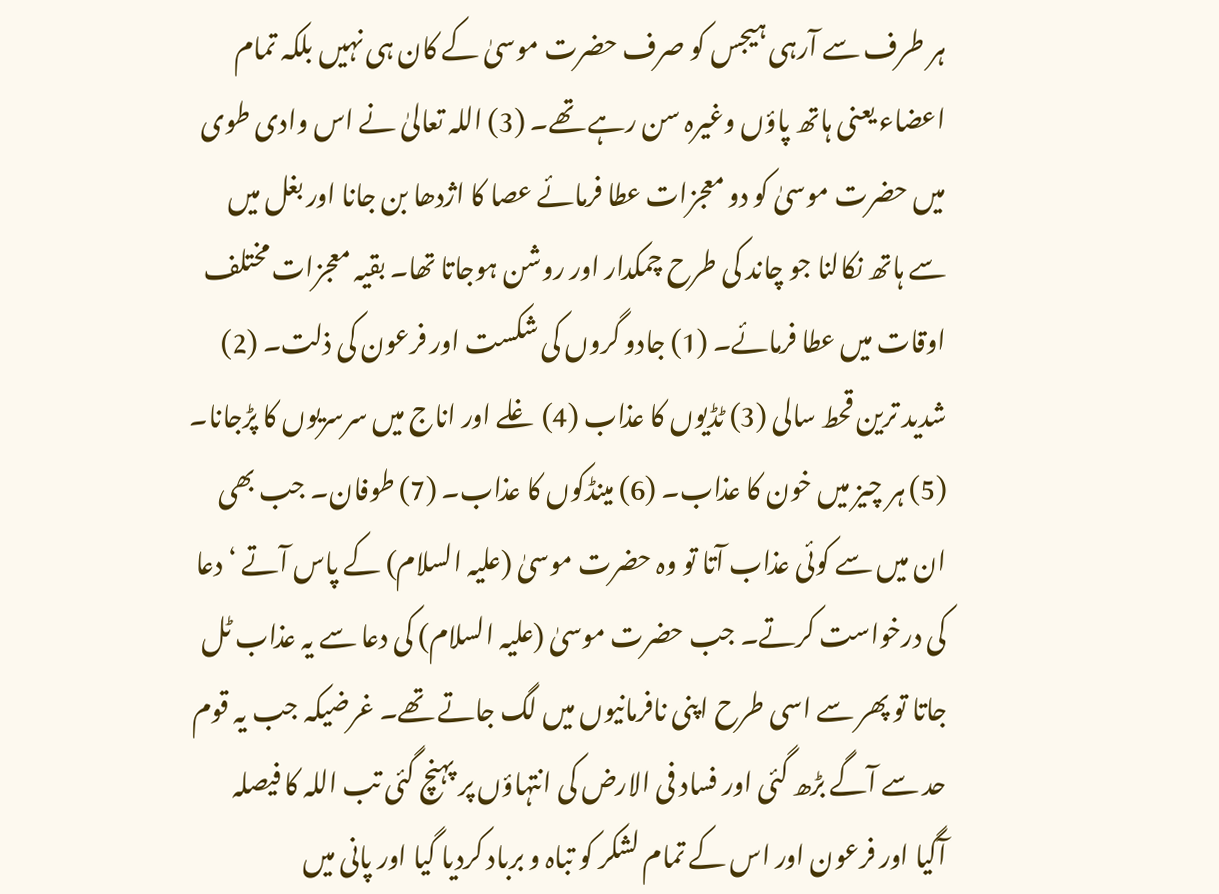ہر طرف سے آرہی ہیجس کو صرف حضرت موسیٰ کے کان ہی نہیں بلکہ تمام اعضاء یعنی ہاتھ پاؤں وغیرہ سن رہے تھے۔ (3) اللہ تعالیٰ نے اس وادی طوی میں حضرت موسیٰ کو دو معجزات عطا فرمائے عصا کا اژدھا بن جانا اور بغل میں سے ہاتھ نکالنا جو چاند کی طرح چمکدار اور روشن ہوجاتا تھا۔ بقیہ معجزات مختلف اوقات میں عطا فرمائے۔ (1) جادو گروں کی شکست اور فرعون کی ذلت۔ (2) شدید ترین قحط سالی (3) ٹڈیوں کا عذاب (4) غلے اور اناج میں سرسریوں کا پڑجانا۔ (5) ہر چیز میں خون کا عذاب۔ (6) مینڈکوں کا عذاب۔ (7) طوفان۔ جب بھی ان میں سے کوئی عذاب آتا تو وہ حضرت موسیٰ (علیہ السلام) کے پاس آتے ‘ دعا کی درخواست کرتے۔ جب حضرت موسیٰ (علیہ السلام) کی دعا سے یہ عذاب ٹل جاتا تو پھر سے اسی طرح اپنی نافرمانیوں میں لگ جاتے تھے۔ غرضیکہ جب یہ قوم حد سے آگے بڑھ گئی اور فساد فی الارض کی انتہاؤں پر پہنچ گئی تب اللہ کا فیصلہ آگیا اور فرعون اور اس کے تمام لشکر کو تباہ و برباد کردیا گیا اور پانی میں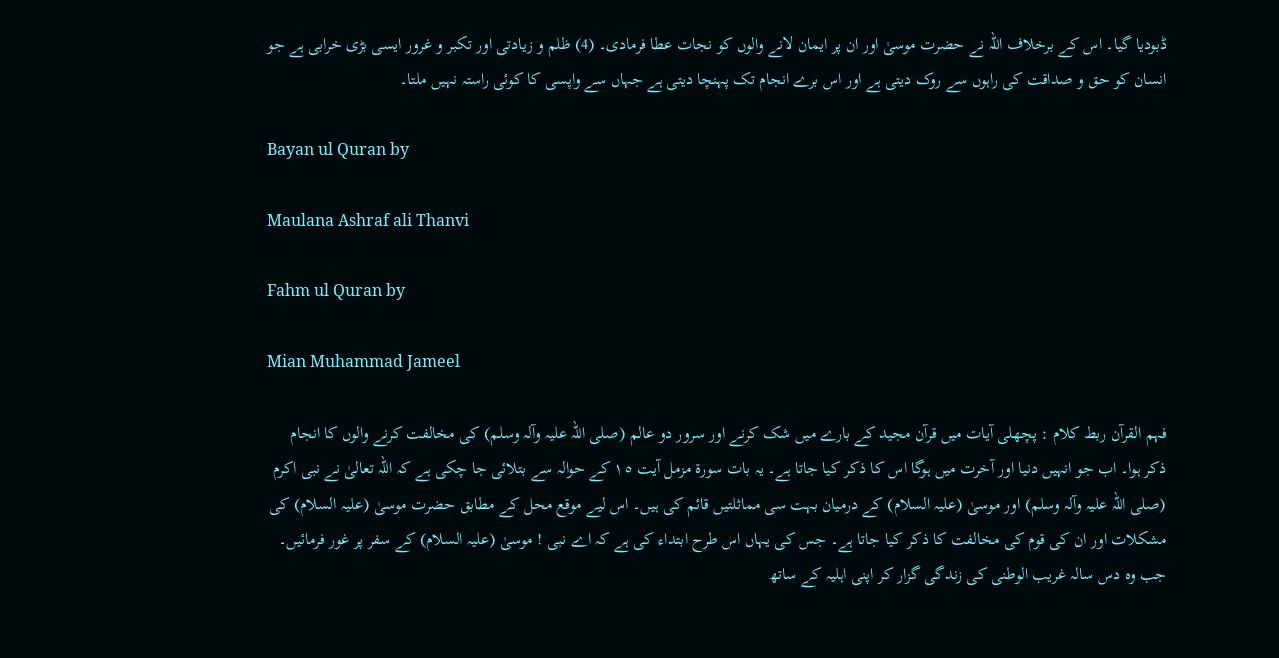ڈبودیا گیا۔ اس کے برخلاف اللہ نے حضرت موسیٰ اور ان پر ایمان لانے والوں کو نجات عطا فرمادی۔ (4) ظلم و زیادتی اور تکبر و غرور ایسی بڑی خرابی ہے جو انسان کو حق و صداقت کی راہوں سے روک دیتی ہے اور اس برے انجام تک پہنچا دیتی ہے جہاں سے واپسی کا کوئی راستہ نہیں ملتا۔

Bayan ul Quran by

Maulana Ashraf ali Thanvi

Fahm ul Quran by

Mian Muhammad Jameel

فہم القرآن ربط کلام : پچھلی آیات میں قرآن مجید کے بارے میں شک کرنے اور سرور دو عالم (صلی اللہ علیہ وآلہ وسلم) کی مخالفت کرنے والوں کا انجام ذکر ہوا۔ اب جو انہیں دنیا اور آخرت میں ہوگا اس کا ذکر کیا جاتا ہے۔ یہ بات سورة مزمل آیت ١٥ کے حوالہ سے بتلائی جا چکی ہے کہ اللہ تعالیٰ نے نبی اکرم (صلی اللہ علیہ وآلہ وسلم) اور موسیٰ (علیہ السلام) کے درمیان بہت سی مماثلتیں قائم کی ہیں۔ اس لیے موقع محل کے مطابق حضرت موسیٰ (علیہ السلام) کی مشکلات اور ان کی قوم کی مخالفت کا ذکر کیا جاتا ہے۔ جس کی یہاں اس طرح ابتداء کی ہے کہ اے نبی ! موسیٰ (علیہ السلام) کے سفر پر غور فرمائیں۔ جب وہ دس سالہ غریب الوطنی کی زندگی گزار کر اپنی اہلیہ کے ساتھ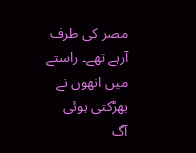مصر کی طرف آرہے تھے۔ راستے میں انھوں نے بھڑکتی ہوئی آگ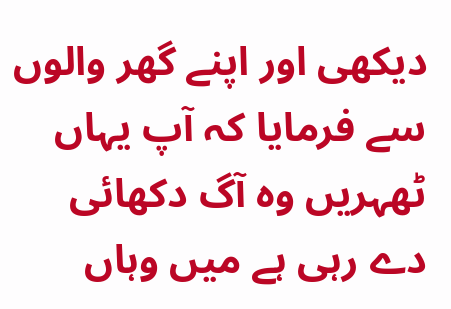دیکھی اور اپنے گھر والوں سے فرمایا کہ آپ یہاں ٹھہریں وہ آگ دکھائی دے رہی ہے میں وہاں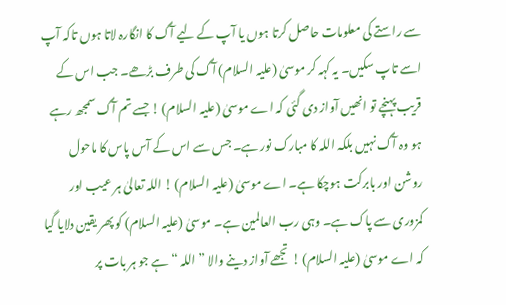سے راستے کی معلومات حاصل کرتا ہوں یا آپ کے لیے آگ کا انگارہ لاتا ہوں تاکہ آپ اسے تاپ سکیں۔ یہ کہہ کر موسیٰ (علیہ السلام) آگ کی طرف بڑھے۔ جب اس کے قریب پہنچے تو انھیں آواز دی گئی کہ اے موسیٰ (علیہ السلام) ! جسے تم آگ سمجھ رہے ہو وہ آگ نہیں بلکہ اللہ کا مبارک نور ہے۔ جس سے اس کے آس پاس کا ماحول روشن اور بابرکت ہوچکا ہے۔ اے موسیٰ (علیہ السلام) ! اللہ تعالیٰ ہر عیب اور کمزوری سے پاک ہے۔ وہی رب العالمین ہے۔ موسیٰ (علیہ السلام) کو پھر یقین دلایا گیا کہ اے موسیٰ (علیہ السلام) ! تجھے آواز دینے والا ” اللہ “ ہے جو ہر بات پر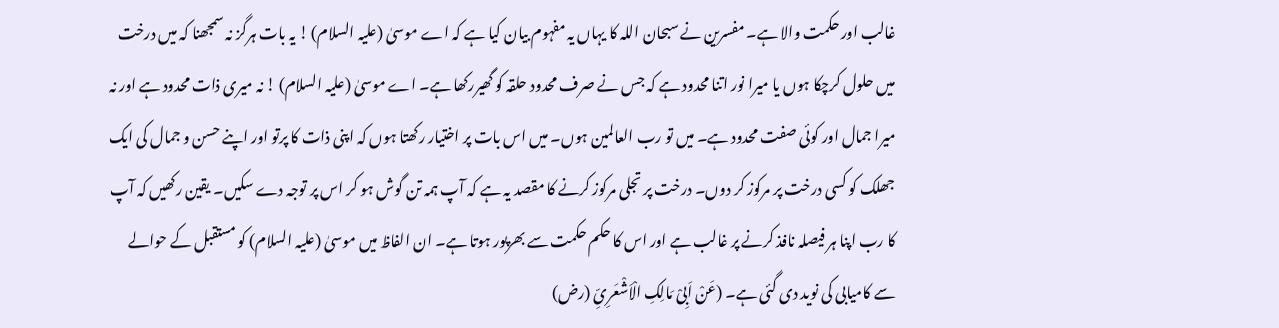غالب اور حکمت والا ہے۔ مفسرین نے سبحان اللہ کا یہاں یہ مفہوم بیان کیا ہے کہ اے موسیٰ (علیہ السلام) ! یہ بات ہرگز نہ سمجھنا کہ میں درخت میں حلول کرچکا ہوں یا میرا نور اتنا محدود ہے کہ جس نے صرف محدود حلقہ کو گھیررکھا ہے۔ اے موسیٰ (علیہ السلام) ! نہ میری ذات محدود ہے اور نہ میرا جمال اور کوئی صفت محدود ہے۔ میں تو رب العالمین ہوں۔ میں اس بات پر اختیار رکھتا ہوں کہ اپنی ذات کا پرتو اور اپنے حسن و جمال کی ایک جھلک کو کسی درخت پر مرکوز کر دوں۔ درخت پر تجلی مرکوز کرنے کا مقصد یہ ہے کہ آپ ہمہ تن گوش ہو کر اس پر توجہ دے سکیں۔ یقین رکھیں کہ آپ کا رب اپنا ہر فیصلہ نافذ کرنے پر غالب ہے اور اس کا حکم حکمت سے بھرپور ہوتا ہے۔ ان الفاظ میں موسیٰ (علیہ السلام) کو مستقبل کے حوالے سے کامیابی کی نوید دی گئی ہے۔ (عَنْ اَبِیْ مَالِکِ الْاَشْعَرِیِّ (رض)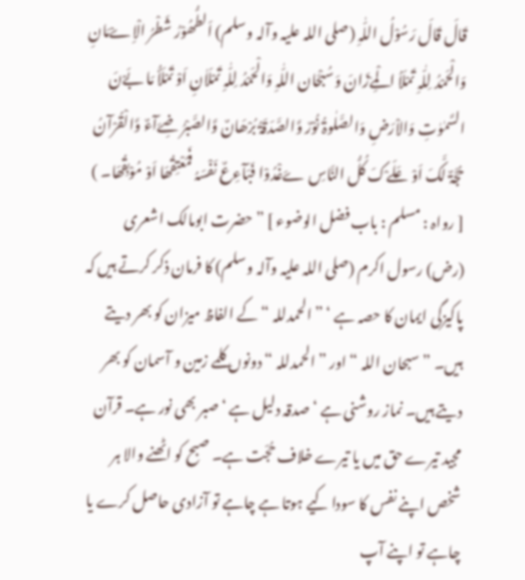قَالَ قَالَ رَسُوْلُ اللّٰہِ (صلی اللہ علیہ وآلہ وسلم) اَلطُّھُوْرُ شَطْرُ الْاِےْمَانِ وَالْحَمْدُ لِلّٰہِ تَمْلَاُ الْمِےْزَانَ وَسُبْحَان اللّٰہِ وَالْحَمْدُ لِلّٰہِ تَمْلَاٰنِ اَوْ تَمْلَأُ مَا بَےْنَ السَّمٰوٰتِ وَالاْرَضِ وَالصَّلٰوۃُ نُوْرٌ وَّالصَّدَقَۃُ بُرْھَانٌ وَّالصَّبْرُ ضِےَآءٌ وَّالْقُرْآنُ حُجَّۃٌ لَّکَ اَوْ عَلَےْکَ کُلُّ النَّاسِ ےَغْدُوْا فَبَآءِعٌ نَفْسَہُ فَمُعْتِقُھَا اَوْ مُوْبِقُھَا۔ ) [ رواہ : مسلم : باب فضل الوضوء ] ” حضرت ابومالک اشعری (رض) رسول اکرم (صلی اللہ علیہ وآلہ وسلم) کا فرمان ذکر کرتے ہیں کہ پاکیزگی ایمان کا حصہ ہے ‘ ” الحمدللہ “ کے الفاظ میزان کو بھر دیتے ہیں۔ ” سبحان اللہ “ اور ” الحمدللہ “ دونوں کلمے زمین و آسمان کو بھر دیتے ہیں۔ نماز روشنی ہے ‘ صدقہ دلیل ہے ‘ صبر بھی نور ہے۔ قرآن مجید تیرے حق میں یا تیرے خلاف حُجّت ہے۔ صبح کو اٹھنے والا ہر شخص اپنے نفس کا سودا کیے ہوتا ہے چاہے تو آزادی حاصل کرے یا چاہے تو اپنے آپ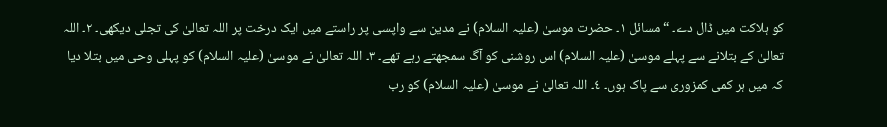کو ہلاکت میں ڈال دے۔ “ مسائل ١۔ حضرت موسیٰ (علیہ السلام) نے مدین سے واپسی پر راستے میں ایک درخت پر اللہ تعالیٰ کی تجلی دیکھی۔ ٢۔ اللہ تعالیٰ کے بتلانے سے پہلے موسیٰ (علیہ السلام) اس روشنی کو آگ سمجھتے رہے تھے۔ ٣۔ اللہ تعالیٰ نے موسیٰ (علیہ السلام) کو پہلی وحی میں بتلا دیا کہ میں ہر کمی کمزوری سے پاک ہوں۔ ٤۔ اللہ تعالیٰ نے موسیٰ (علیہ السلام) کو رب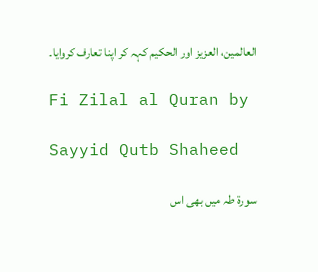العالمین، العزیز اور الحکیم کہہ کر اپنا تعارف کروایا۔

Fi Zilal al Quran by

Sayyid Qutb Shaheed

سورة طہ میں بھی اس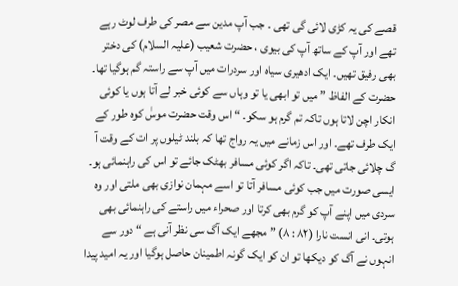قصے کی یہ کڑی لائی گی تھی ۔ جب آپ مدین سے مصر کی طرف لوٹ رہے تھے اور آپ کے ساتھ آپ کی بیوی ، حضرت شعیب (علیہ السلام) کی دختر بھی رفیق تھیں۔ ایک ادھیری سیاہ اور سردرات میں آپ سے راستہ گم ہوگیا تھا۔ حضرت کے الفاظ ” میں تو ابھی یا تو وہاں سے کوئی خبر لے آتا ہوں یا کوئی انکار اچن لاتا ہوں تاکہ تم گرم ہو سکو۔ “ اس وقت حضرت موسٰ کوہ طور کے ایک طرف تھے۔ اور اس زمانے میں یہ رواج تھا کہ بلند ٹیلوں پر ات کے وقت آ گ چلائی جاتی تھی۔ تاکہ اگر کوئی مسافر بھٹک جائے تو اس کی راہنمائی ہو۔ ایسی صورت میں جب کوئی مسافر آتا تو اسے مہمان نوازی بھی ملتی اور وہ سردی میں اپنے آپ کو گرم بھی کرتا اور صحراء میں راستے کی راہنمائی بھی ہوتی۔ انی انست نارا (٨٢ : ٨) ” مجھے ایک آگ سی نظر آنی ہے “ دور سے انہوں نے آگ کو دیکھا تو ان کو ایک گونہ اطمینان حاصل ہوگیا اور یہ امید پیدا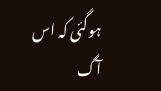ہوگئی کہ اس آگ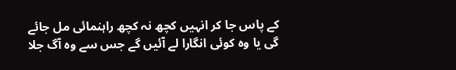کے پاس جا کر انہیں کچھ نہ کچھ راہنمائی مل جائے گی یا وہ کوئی انگارا لے آئیں گے جس سے وہ آگ جلا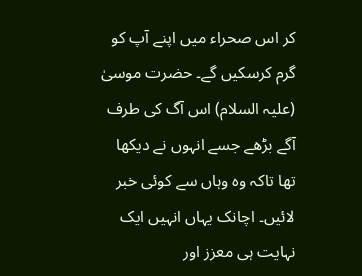کر اس صحراء میں اپنے آپ کو گرم کرسکیں گے۔ حضرت موسیٰ (علیہ السلام) اس آگ کی طرف آگے بڑھے جسے انہوں نے دیکھا تھا تاکہ وہ وہاں سے کوئی خبر لائیں۔ اچانک یہاں انہیں ایک نہایت ہی معزز اور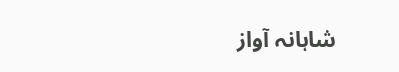شاہانہ آواز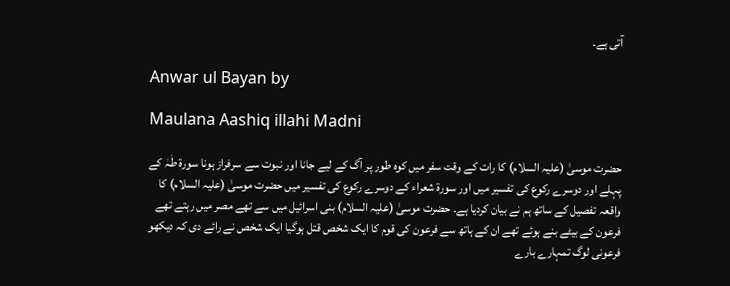آتی ہے۔

Anwar ul Bayan by

Maulana Aashiq illahi Madni

حضرت موسیٰ (علیہ السلام) کا رات کے وقت سفر میں کوہ طور پر آگ کے لیے جانا اور نبوت سے سرفراز ہونا سورة طٰہٰ کے پہلے اور دوسرے رکوع کی تفسیر میں اور سورة شعراء کے دوسرے رکوع کی تفسیر میں حضرت موسیٰ (علیہ السلام) کا واقعہ تفصیل کے ساتھ ہم نے بیان کردیا ہے۔ حضرت موسیٰ (علیہ السلام) بنی اسرائیل میں سے تھے مصر میں رہتے تھے فرعون کے بیٹے بنے ہوئے تھے ان کے ہاتھ سے فرعون کی قوم کا ایک شخص قتل ہوگیا ایک شخص نے رائے دی کہ دیکھو فرعونی لوگ تمہارے بارے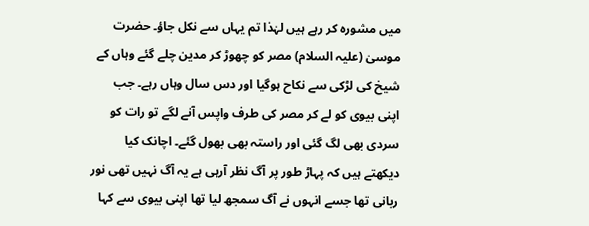میں مشورہ کر رہے ہیں لہٰذا تم یہاں سے نکل جاؤ۔ حضرت موسیٰ (علیہ السلام) مصر کو چھوڑ کر مدین چلے گئے وہاں کے شیخ کی لڑکی سے نکاح ہوگیا اور دس سال وہاں رہے۔ جب اپنی بیوی کو لے کر مصر کی طرف واپس آنے لگے تو رات کو سردی بھی لگ گئی اور راستہ بھی بھول گئے۔ اچانک کیا دیکھتے ہیں کہ پہاڑ طور پر آگ نظر آرہی ہے یہ آگ نہیں تھی نور ربانی تھا جسے انہوں نے آگ سمجھ لیا تھا اپنی بیوی سے کہا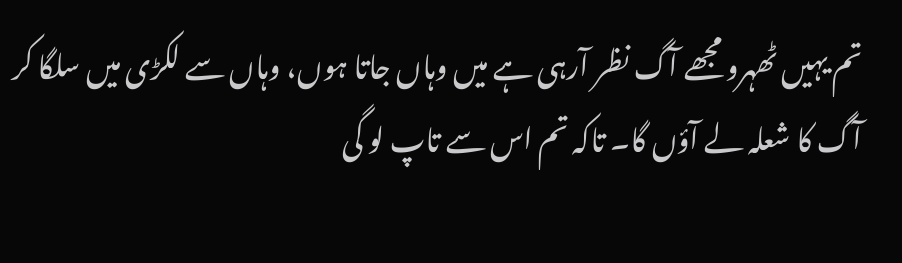تم یہیں ٹھہرو مجھے آگ نظر آرہی ہے میں وہاں جاتا ہوں، وہاں سے لکڑی میں سلگا کر آگ کا شعلہ لے آؤں گا۔ تاکہ تم اس سے تاپ لو گی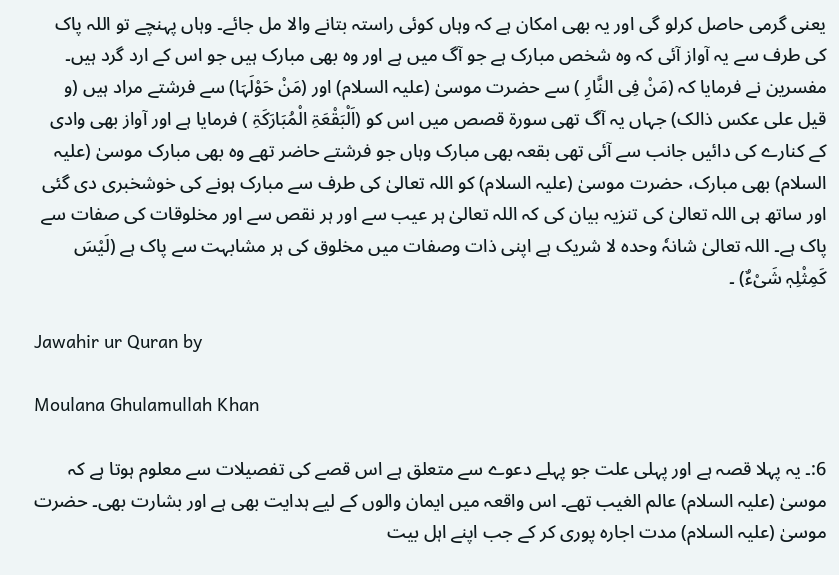یعنی گرمی حاصل کرلو گی اور یہ بھی امکان ہے کہ وہاں کوئی راستہ بتانے والا مل جائے۔ وہاں پہنچے تو اللہ پاک کی طرف سے یہ آواز آئی کہ وہ شخص مبارک ہے جو آگ میں ہے اور وہ بھی مبارک ہیں جو اس کے ارد گرد ہیں۔ مفسرین نے فرمایا کہ (مَنْ فِی النَّارِ ) سے حضرت موسیٰ (علیہ السلام) اور (مَنْ حَوْلَہَا) سے فرشتے مراد ہیں (و قیل علی عکس ذالک) جہاں یہ آگ تھی سورة قصص میں اس کو (اَلْبَقْعَۃِ الْمُبَارَکَۃِ ) فرمایا ہے اور آواز بھی وادی کے کنارے کی دائیں جانب سے آئی تھی بقعہ بھی مبارک وہاں جو فرشتے حاضر تھے وہ بھی مبارک موسیٰ (علیہ السلام) بھی مبارک، حضرت موسیٰ (علیہ السلام) کو اللہ تعالیٰ کی طرف سے مبارک ہونے کی خوشخبری دی گئی اور ساتھ ہی اللہ تعالیٰ کی تنزیہ بیان کی کہ اللہ تعالیٰ ہر عیب سے اور ہر نقص سے اور مخلوقات کی صفات سے پاک ہے۔ اللہ تعالیٰ شانہٗ وحدہ لا شریک ہے اپنی ذات وصفات میں مخلوق کی ہر مشابہت سے پاک ہے (لَیْسَ کَمِثْلِہٖ شَیْءٌ) ۔

Jawahir ur Quran by

Moulana Ghulamullah Khan

6:۔ یہ پہلا قصہ ہے اور پہلی علت جو پہلے دعوے سے متعلق ہے اس قصے کی تفصیلات سے معلوم ہوتا ہے کہ موسیٰ (علیہ السلام) عالم الغیب تھے۔ اس واقعہ میں ایمان والوں کے لیے ہدایت بھی ہے اور بشارت بھی۔ حضرت موسیٰ (علیہ السلام) مدت اجارہ پوری کر کے جب اپنے اہل بیت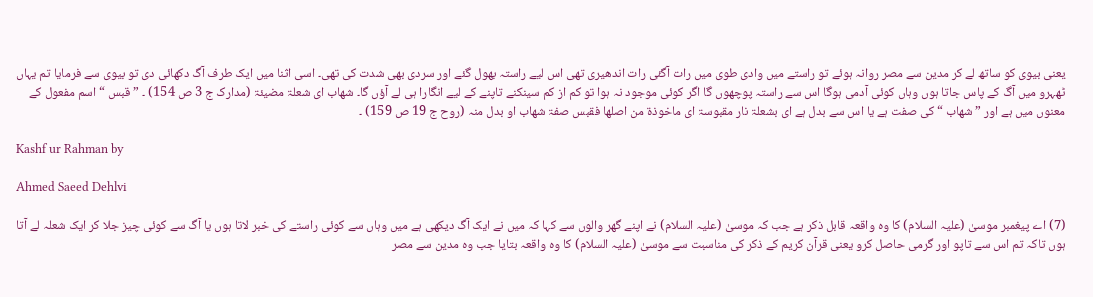یعنی بیوی کو ساتھ لے کر مدین سے مصر روانہ ہوئے تو راستے میں وادی طوی میں رات آگئی رات اندھیری تھی اس لیے راستہ بھول گئے اور سردی بھی شدت کی تھی۔ اسی اثنا میں ایک طرف آگ دکھائی دی تو بیوی سے فرمایا تم یہاں ٹھہرو میں آگ کے پاس جاتا ہوں وہاں کوئی آدمی ہوگا اس سے راستہ پوچھوں گا اگر کوئی موجود نہ ہوا تو کم از کم سینکنے تاپنے کے لیے انگارا ہی لے آؤں گا۔ شھاب ای شعلۃ مضیئۃ (مدارک ج 3 ص 154) ۔ ” قبس “ اسم مفعول کے معنوں میں ہے اور ” شھاب “ کی صفت ہے یا اس سے بدل ہے ای بشعلۃ نار مقبوسۃ ای ماخوذۃ من اصلھا فقبس صفۃ شھاب او بدل منہ (روح ج 19 ص 159) ۔

Kashf ur Rahman by

Ahmed Saeed Dehlvi

(7) اے پیغمبر موسیٰ (علیہ السلام) کا وہ واقعہ قابل ذکر ہے جب کہ موسیٰ (علیہ السلام) نے اپنے گھر والوں سے کہا کہ میں نے ایک آگ دیکھی ہے میں وہاں سے کوئی راستے کی خبر لاتا ہوں یا آگ سے کوئی چیز جلا کر ایک شعلہ لے آتا ہوں تاکہ تم اس سے تاپو اور گرمی حاصل کرو یعنی قرآن کریم کے ذکر کی مناسبت سے موسیٰ (علیہ السلام) کا وہ واقعہ بتایا جب وہ مدین سے مصر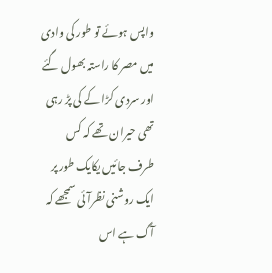واپس ہوئے تو طور کی وادی میں مصر کا راستہ بھول گئے اور سردی کڑا کے کی پڑ رہی تھی حیران تھے کہ کس طرف جائیں یکایک طور پر ایک روشنی نظرآئی سمجھے کہ آگ ہے اس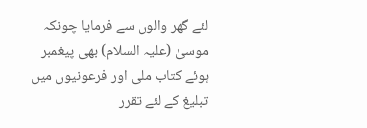لئے گھر والوں سے فرمایا چونکہ موسیٰ (علیہ السلام) بھی پیغمبر ہوئے کتاب ملی اور فرعونیوں میں تبلیغ کے لئے تقرر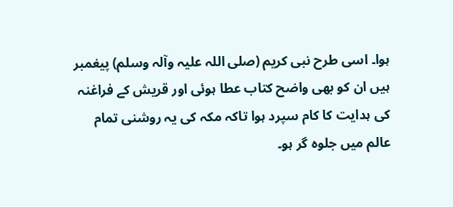ہوا۔ اسی طرح نبی کریم (صلی اللہ علیہ وآلہ وسلم) پیغمبر ہیں ان کو بھی واضح کتاب عطا ہوئی اور قریش کے فراغنہ کی ہدایت کا کام سپرد ہوا تاکہ مکہ کی یہ روشنی تمام عالم میں جلوہ گر ہو۔